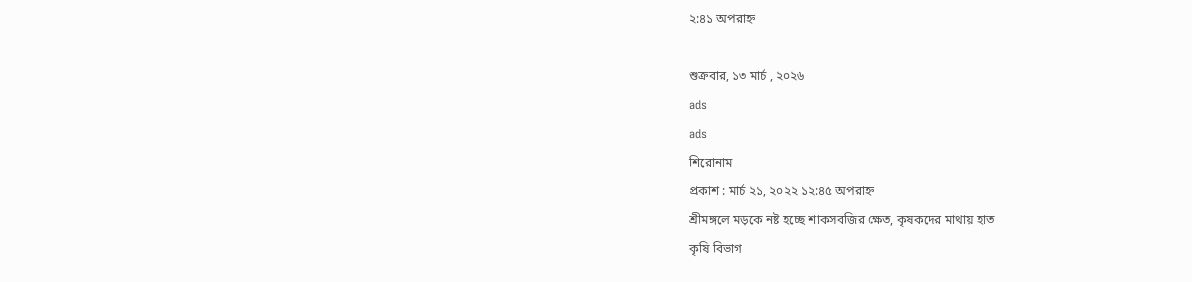২:৪১ অপরাহ্ন

শুক্রবার, ১৩ মার্চ , ২০২৬
ads
ads
শিরোনাম
প্রকাশ : মার্চ ২১, ২০২২ ১২:৪৫ অপরাহ্ন
শ্রীমঙ্গলে মড়কে নষ্ট হচ্ছে শাকসবজির ক্ষেত, কৃষকদের মাথায় হাত
কৃষি বিভাগ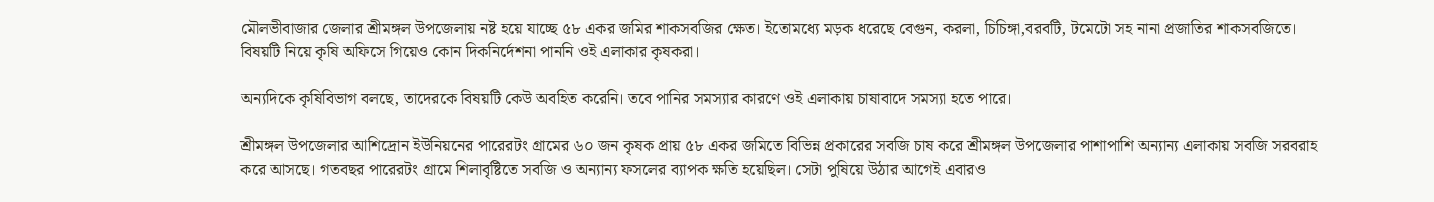মৌলভীবাজার জেলার শ্রীমঙ্গল উপজেলায় নষ্ট হয়ে যাচ্ছে ৫৮ একর জমির শাকসবজির ক্ষেত। ইতোমধ্যে মড়ক ধরেছে বেগুন, করলা, চিচিঙ্গা,বরবটি, টমেটো সহ নানা প্রজাতির শাকসবজিতে। বিষয়টি নিয়ে কৃষি অফিসে গিয়েও কোন দিকনির্দেশনা পাননি ওই এলাকার কৃষকরা।

অন্যদিকে কৃষিবিভাগ বলছে, তাদেরকে বিষয়টি কেউ অবহিত করেনি। তবে পানির সমস্যার কারণে ওই এলাকায় চাষাবাদে সমস্যা হতে পারে।

শ্রীমঙ্গল উপজেলার আশিদ্রোন ইউনিয়নের পারেরটং গ্রামের ৬০ জন কৃষক প্রায় ৫৮ একর জমিতে বিভিন্ন প্রকারের সবজি চাষ করে শ্রীমঙ্গল উপজেলার পাশাপাশি অন্যান্য এলাকায় সবজি সরবরাহ করে আসছে। গতবছর পারেরটং গ্রামে শিলাবৃষ্টিতে সবজি ও অন্যান্য ফসলের ব্যাপক ক্ষতি হয়েছিল। সেটা পুষিয়ে উঠার আগেই এবারও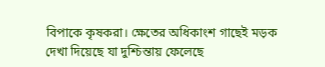বিপাকে কৃষকরা। ক্ষেতের অধিকাংশ গাছেই মড়ক দেখা দিয়েছে যা দুশ্চিন্তায় ফেলেছে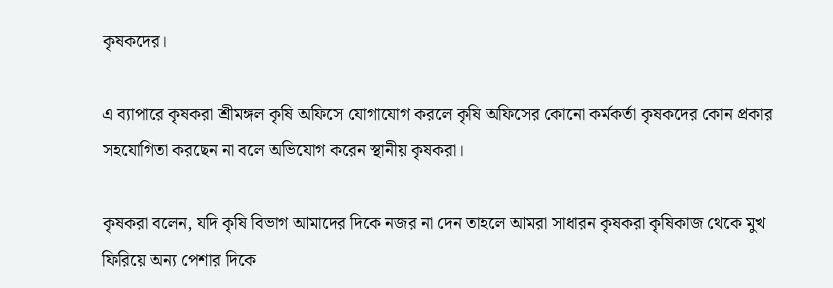কৃষকদের।

এ ব্যাপারে কৃষকরা শ্রীমঙ্গল কৃষি অফিসে যোগাযোগ করলে কৃষি অফিসের কোনো কর্মকর্তা কৃষকদের কোন প্রকার সহযোগিতা করছেন না বলে অভিযোগ করেন স্থানীয় কৃষকরা।

কৃষকরা বলেন, যদি কৃষি বিভাগ আমাদের দিকে নজর না দেন তাহলে আমরা সাধারন কৃষকরা কৃষিকাজ থেকে মুখ ফিরিয়ে অন্য পেশার দিকে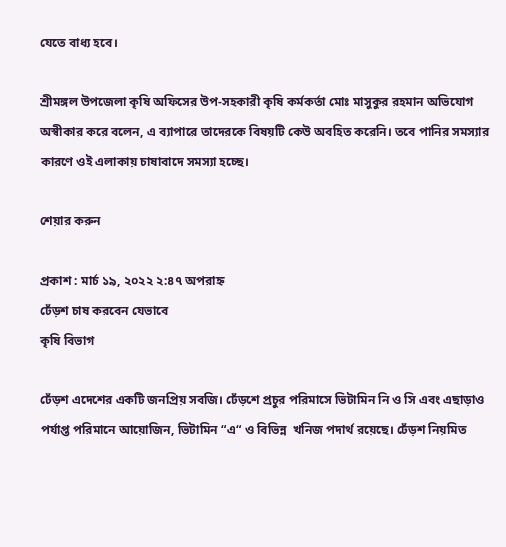যেতে বাধ্য হবে।

শ্রীমঙ্গল উপজেলা কৃষি অফিসের উপ-সহকারী কৃষি কর্মকর্তা মোঃ মাসুকুর রহমান অভিযোগ অস্বীকার করে বলেন, এ ব্যাপারে তাদেরকে বিষয়টি কেউ অবহিত করেনি। তবে পানির সমস্যার কারণে ওই এলাকায় চাষাবাদে সমস্যা হচ্ছে।

শেয়ার করুন

প্রকাশ : মার্চ ১৯, ২০২২ ২:৪৭ অপরাহ্ন
ঢেঁড়শ চাষ করবেন যেভাবে
কৃষি বিভাগ

ঢেঁড়শ এদেশের একটি জনপ্রিয় সবজি। ঢেঁড়শে প্রচুর পরিমাসে ভিটামিন নি ও সি এবং এছাড়াও পর্যাপ্ত পরিমানে আয়োজিন, ভিটামিন “এ“ ও বিভিন্ন  খনিজ পদার্থ রয়েছে। ঢেঁড়শ নিয়মিত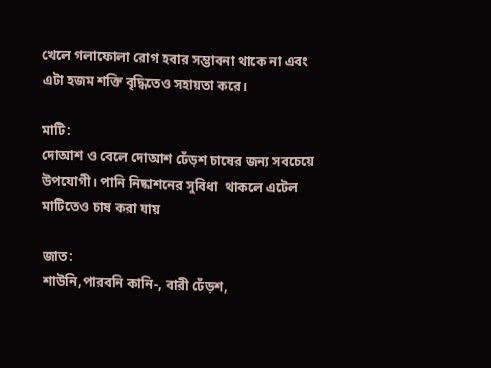খেলে গলাফোলা রোগ হবার সম্ভাবনা থাকে না এবং এটা হজম শক্তি বৃদ্ধিতেও সহায়তা করে।

মাটি:
দোআশ ও বেলে দোআশ ঢেঁড়শ চাষের জন্য সবচেয়ে উপযোগী। পানি নিষ্কাশনের সুবিধা  থাকলে এটেল মাটিতেও চাষ করা যায়

জাত:
শাউনি,পারবনি কানি-, বারী ঢেঁড়শ,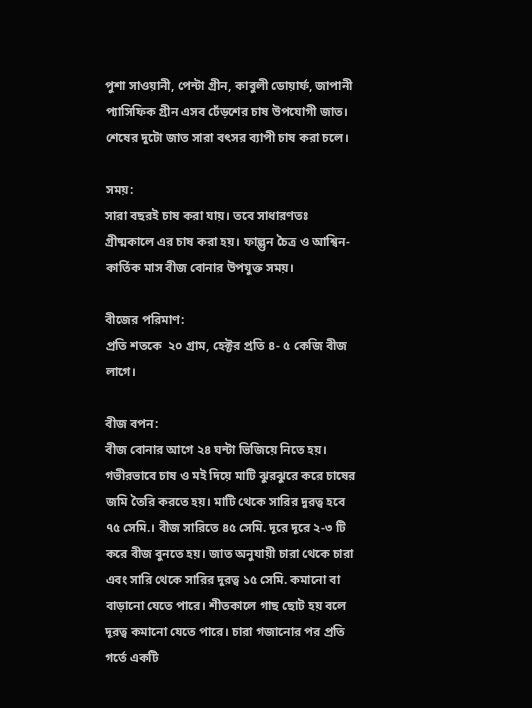পুশা সাওয়ানী, পেন্টা গ্রীন, কাবুলী ডোয়ার্ফ, জাপানী প্যাসিফিক গ্রীন এসব ঢেঁড়শের চাষ উপযোগী জাত। শেষের দুটো জাত সারা বৎসর ব্যাপী চাষ করা চলে।

সময়:
সারা বছরই চাষ করা যায়। তবে সাধারণতঃ গ্রীষ্মকালে এর চাষ করা হয়। ফাল্গুন চৈত্র ও আশ্বিন-কার্তিক মাস বীজ বোনার উপযুক্ত সময়।

বীজের পরিমাণ:
প্রতি শতকে  ২০ গ্রাম, হেক্টর প্রতি ৪- ৫ কেজি বীজ লাগে।

বীজ বপন:
বীজ বোনার আগে ২৪ ঘন্টা ভিজিয়ে নিতে হয়। গভীরভাবে চাষ ও মই দিয়ে মাটি ঝুরঝুরে করে চাষের জমি তৈরি করতে হয়। মাটি থেকে সারির দুরত্ব হবে ৭৫ সেমি.। বীজ সারিতে ৪৫ সেমি. দূরে দূরে ২-৩ টি করে বীজ বুনতে হয়। জাত অনুযায়ী চারা থেকে চারা এবং সারি থেকে সারির দুরত্ব ১৫ সেমি. কমানো বা বাড়ানো যেতে পারে। শীতকালে গাছ ছোট হয় বলে দূরত্ব কমানো যেতে পারে। চারা গজানোর পর প্রতি গর্তে একটি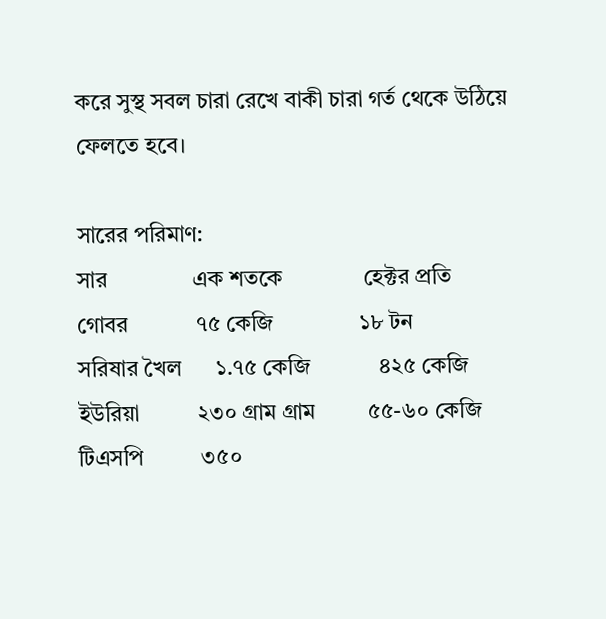করে সুস্থ সবল চারা রেখে বাকী চারা গর্ত থেকে উঠিয়ে ফেলতে হবে।

সারের পরিমাণ:
সার               এক শতকে              হেক্টর প্রতি
গোবর            ৭৫ কেজি               ১৮ টন
সরিষার খৈল      ১.৭৫ কেজি            ৪২৫ কেজি
ইউরিয়া          ২৩০ গ্রাম গ্রাম         ৫৫-৬০ কেজি
টিএসপি          ৩৫০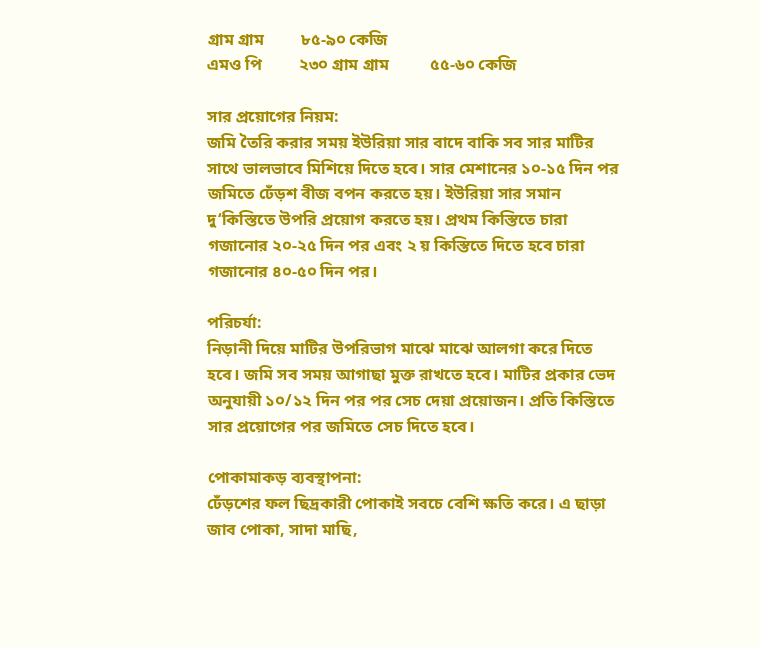গ্রাম গ্রাম         ৮৫-৯০ কেজি
এমও পি         ২৩০ গ্রাম গ্রাম          ৫৫-৬০ কেজি

সার প্রয়োগের নিয়ম:
জমি তৈরি করার সময় ইউরিয়া সার বাদে বাকি সব সার মাটির সাথে ভালভাবে মিশিয়ে দিতে হবে। সার মেশানের ১০-১৫ দিন পর জমিতে ঢেঁড়শ বীজ বপন করতে হয়। ইউরিয়া সার সমান দু‘কিস্তিতে উপরি প্রয়োগ করতে হয়। প্রথম কিস্তিতে চারা গজানোর ২০-২৫ দিন পর এবং ২ য় কিস্তিতে দিতে হবে চারা গজানোর ৪০-৫০ দিন পর।

পরিচর্যা:
নিড়ানী দিয়ে মাটির উপরিভাগ মাঝে মাঝে আলগা করে দিতে হবে। জমি সব সময় আগাছা মুক্ত রাখতে হবে। মাটির প্রকার ভেদ অনুযায়ী ১০/১২ দিন পর পর সেচ দেয়া প্রয়োজন। প্রতি কিস্তিতে সার প্রয়োগের পর জমিতে সেচ দিতে হবে।

পোকামাকড় ব্যবস্থাপনা:
ঢেঁড়শের ফল ছিদ্রকারী পোকাই সবচে বেশি ক্ষতি করে। এ ছাড়া জাব পোকা, সাদা মাছি,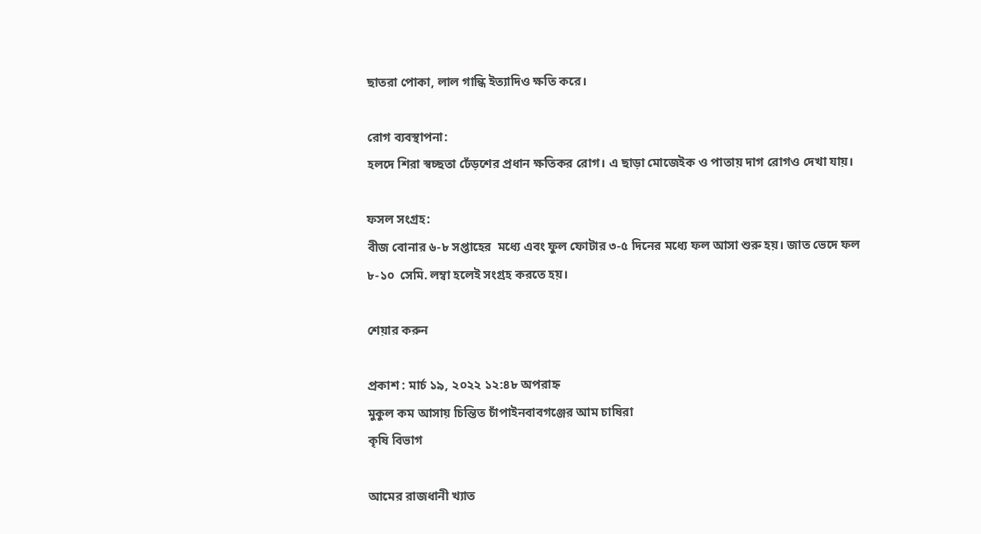ছাতরা পোকা, লাল গান্ধি ইত্যাদিও ক্ষতি করে।

রোগ ব্যবস্থাপনা:
হলদে শিরা স্বচ্ছতা ঢেঁড়শের প্রধান ক্ষতিকর রোগ। এ ছাড়া মোজেইক ও পাতায় দাগ রোগও দেখা যায়।

ফসল সংগ্রহ:
বীজ বোনার ৬-৮ সপ্তাহের  মধ্যে এবং ফুল ফোটার ৩-৫ দিনের মধ্যে ফল আসা শুরু হয়। জাত ভেদে ফল ৮-১০  সেমি. লম্বা হলেই সংগ্রহ করতে হয়।

শেয়ার করুন

প্রকাশ : মার্চ ১৯, ২০২২ ১২:৪৮ অপরাহ্ন
মুকুল কম আসায় চিন্তিত চাঁপাইনবাবগঞ্জের আম চাষিরা
কৃষি বিভাগ

আমের রাজধানী খ্যাত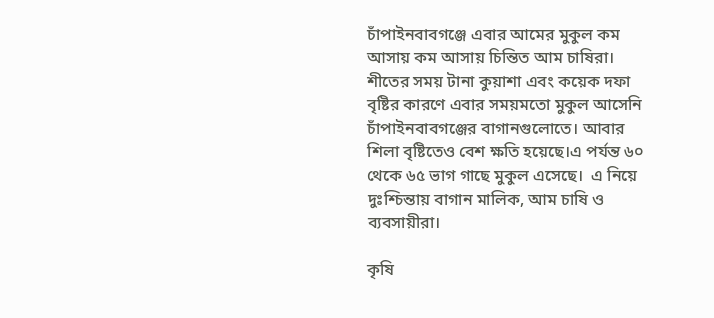চাঁপাইনবাবগঞ্জে এবার আমের মুকুল কম আসায় কম আসায় চিন্তিত আম চাষিরা। শীতের সময় টানা কুয়াশা এবং কয়েক দফা বৃষ্টির কারণে এবার সময়মতো মুকুল আসেনি চাঁপাইনবাবগঞ্জের বাগানগুলোতে। আবার শিলা বৃষ্টিতেও বেশ ক্ষতি হয়েছে।এ পর্যন্ত ৬০ থেকে ৬৫ ভাগ গাছে মুকুল এসেছে।  এ নিয়ে দুঃশ্চিন্তায় বাগান মালিক, আম চাষি ও ব্যবসায়ীরা।

কৃষি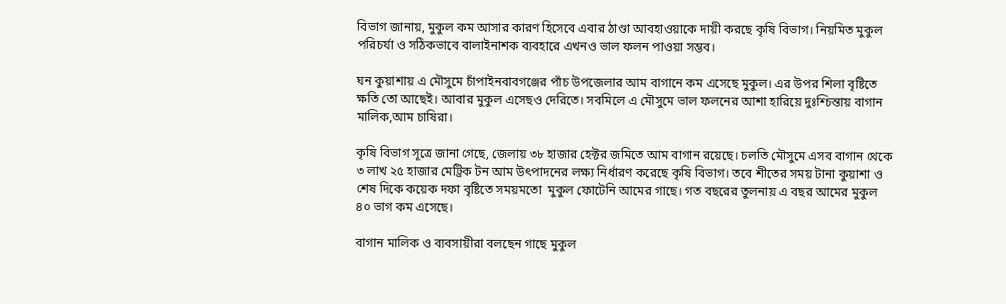বিভাগ জানায়, মুকুল কম আসার কারণ হিসেবে এবার ঠাণ্ডা আবহাওয়াকে দায়ী করছে কৃষি বিভাগ। নিয়মিত মুকুল পরিচর্যা ও সঠিকভাবে বালাইনাশক ব্যবহারে এখনও ভাল ফলন পাওয়া সম্ভব।

ঘন কুয়াশায় এ মৌসুমে চাঁপাইনবাবগঞ্জের পাঁচ উপজেলার আম বাগানে কম এসেছে মুকুল। এর উপর শিলা বৃষ্টিতে ক্ষতি তো আছেই। আবার মুকুল এসেছও দেরিতে। সবমিলে এ মৌসুমে ভাল ফলনের আশা হারিয়ে দুঃশ্চিন্তায় বাগান মালিক,আম চাষিরা।

কৃষি বিভাগ সূত্রে জানা গেছে, জেলায় ৩৮ হাজার হেক্টর জমিতে আম বাগান রয়েছে। চলতি মৌসুমে এসব বাগান থেকে ৩ লাখ ২৫ হাজার মেট্রিক টন আম উৎপাদনের লক্ষ্য নির্ধারণ করেছে কৃষি বিভাগ। তবে শীতের সময় টানা কুয়াশা ও শেষ দিকে কয়েক দফা বৃষ্টিতে সময়মতো  মুকুল ফোটেনি আমের গাছে। গত বছরের তুলনায় এ বছর আমের মুকুল ৪০ ভাগ কম এসেছে।

বাগান মালিক ও ব্যবসায়ীরা বলছেন গাছে মুকুল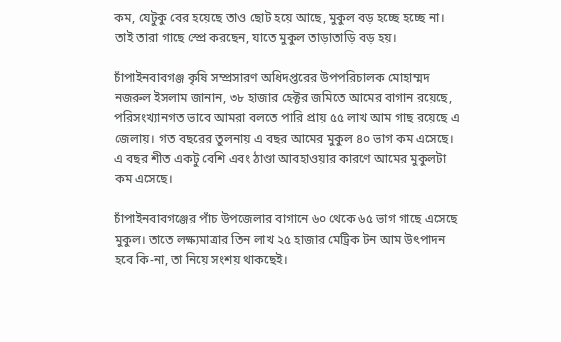কম, যেটুকু বের হয়েছে তাও ছোট হয়ে আছে, মুকুল বড় হচ্ছে হচ্ছে না। তাই তারা গাছে স্প্রে করছেন, যাতে মুকুল তাড়াতাড়ি বড় হয়।

চাঁপাইনবাবগঞ্জ কৃষি সম্প্রসারণ অধিদপ্তরের উপপরিচালক মোহাম্মদ নজরুল ইসলাম জানান, ৩৮ হাজার হেক্টর জমিতে আমের বাগান রয়েছে, পরিসংখ্যানগত ভাবে আমরা বলতে পারি প্রায় ৫৫ লাখ আম গাছ রয়েছে এ জেলায়। গত বছরের তুলনায় এ বছর আমের মুকুল ৪০ ভাগ কম এসেছে। এ বছর শীত একটু বেশি এবং ঠাণ্ডা আবহাওয়ার কারণে আমের মুকুলটা কম এসেছে।

চাঁপাইনবাবগঞ্জের পাঁচ উপজেলার বাগানে ৬০ থেকে ৬৫ ভাগ গাছে এসেছে মুকুল। তাতে লক্ষ্যমাত্রার তিন লাখ ২৫ হাজার মেট্রিক টন আম উৎপাদন হবে কি-না, তা নিয়ে সংশয় থাকছেই।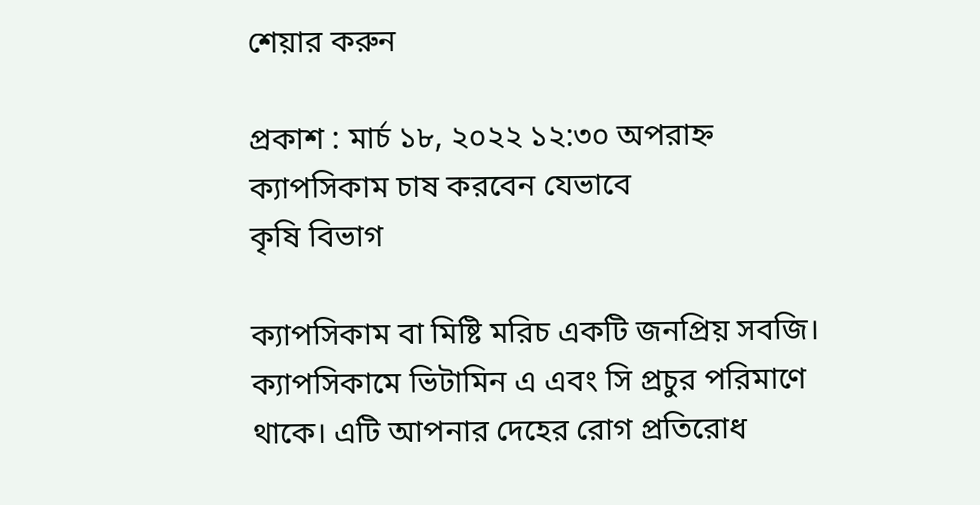শেয়ার করুন

প্রকাশ : মার্চ ১৮, ২০২২ ১২:৩০ অপরাহ্ন
ক্যাপসিকাম চাষ করবেন যেভাবে
কৃষি বিভাগ

ক্যাপসিকাম বা মিষ্টি মরিচ একটি জনপ্রিয় সবজি। ক্যাপসিকামে ভিটামিন এ এবং সি প্রচুর পরিমাণে থাকে। এটি আপনার দেহের রোগ প্রতিরোধ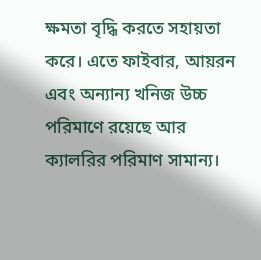ক্ষমতা বৃদ্ধি করতে সহায়তা করে। এতে ফাইবার, আয়রন এবং অন্যান্য খনিজ উচ্চ পরিমাণে রয়েছে আর ক্যালরির পরিমাণ সামান্য।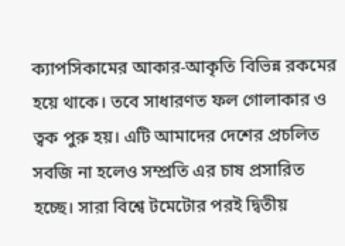ক্যাপসিকামের আকার-আকৃতি বিভিন্ন রকমের হয়ে থাকে। তবে সাধারণত ফল গোলাকার ও ত্বক পুরু হয়। এটি আমাদের দেশের প্রচলিত সবজি না হলেও সম্প্রতি এর চাষ প্রসারিত হচ্ছে। সারা বিশ্বে টমেটোর পরই দ্বিতীয়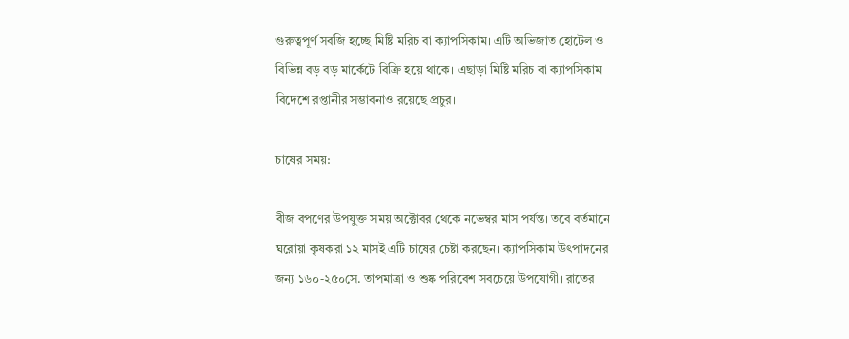গুরুত্বপূর্ণ সবজি হচ্ছে মিষ্টি মরিচ বা ক্যাপসিকাম। এটি অভিজাত হোটেল ও বিভিন্ন বড় বড় মার্কেটে বিক্রি হয়ে থাকে। এছাড়া মিষ্টি মরিচ বা ক্যাপসিকাম বিদেশে রপ্তানীর সম্ভাবনাও রয়েছে প্রচুর।

চাষের সময়:

বীজ বপণের উপযুক্ত সময় অক্টোবর থেকে নভেম্বর মাস পর্যন্ত। তবে বর্তমানে ঘরোয়া কৃষকরা ১২ মাসই এটি চাষের চেষ্টা করছেন। ক্যাপসিকাম উৎপাদনের জন্য ১৬০-২৫০সে. তাপমাত্রা ও শুষ্ক পরিবেশ সবচেয়ে উপযোগী। রাতের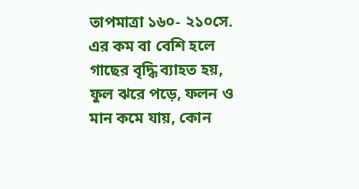তাপমাত্রা ১৬০- ২১০সে. এর কম বা বেশি হলে গাছের বৃদ্ধি ব্যাহত হয়, ফুল ঝরে পড়ে, ফলন ও মান কমে যায়, কোন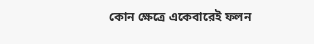কোন ক্ষেত্রে একেবারেই ফলন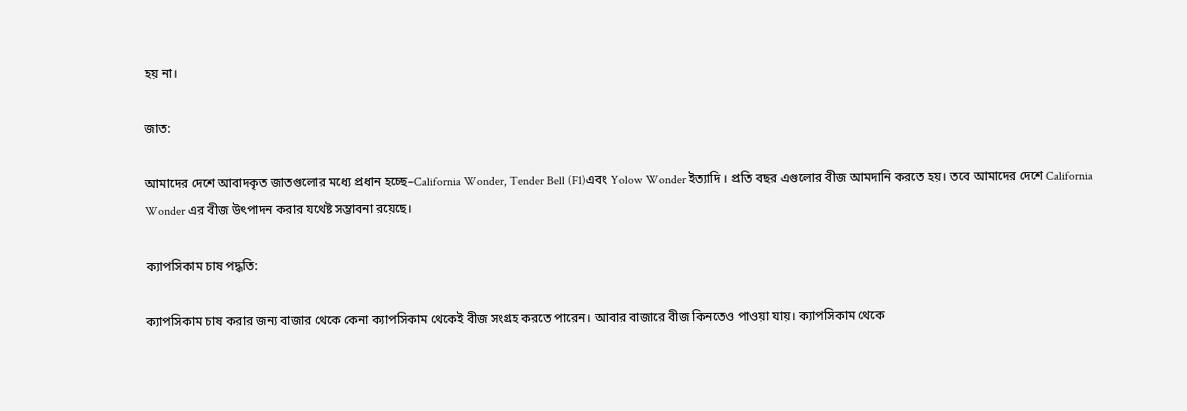হয় না।

জাত:

আমাদের দেশে আবাদকৃত জাতগুলোর মধ্যে প্রধান হচ্ছে–California Wonder, Tender Bell (F1)এবং Yolow Wonder ইত্যাদি । প্রতি বছর এগুলোর বীজ আমদানি করতে হয়। তবে আমাদের দেশে California Wonder এর বীজ উৎপাদন করার যথেষ্ট সম্ভাবনা রয়েছে।

ক্যাপসিকাম চাষ পদ্ধতি:

ক্যাপসিকাম চাষ করার জন্য বাজার থেকে কেনা ক্যাপসিকাম থেকেই বীজ সংগ্রহ করতে পারেন। আবার বাজারে বীজ কিনতেও পাওয়া যায়। ক্যাপসিকাম থেকে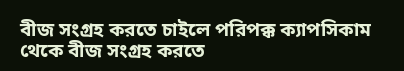বীজ সংগ্রহ করতে চাইলে পরিপক্ক ক্যাপসিকাম থেকে বীজ সংগ্রহ করতে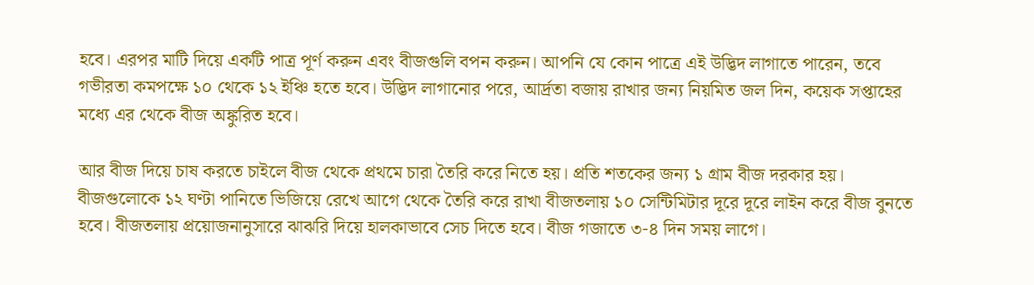হবে। এরপর মাটি দিয়ে একটি পাত্র পূর্ণ করুন এবং বীজগুলি বপন করুন। আপনি যে কোন পাত্রে এই উদ্ভিদ লাগাতে পারেন, তবে গভীরতা কমপক্ষে ১০ থেকে ১২ ইঞ্চি হতে হবে। উদ্ভিদ লাগানোর পরে, আর্দ্রতা বজায় রাখার জন্য নিয়মিত জল দিন, কয়েক সপ্তাহের মধ্যে এর থেকে বীজ অঙ্কুরিত হবে।

আর বীজ দিয়ে চাষ করতে চাইলে বীজ থেকে প্রথমে চারা তৈরি করে নিতে হয়। প্রতি শতকের জন্য ১ গ্রাম বীজ দরকার হয়। বীজগুলোকে ১২ ঘণ্টা পানিতে ভিজিয়ে রেখে আগে থেকে তৈরি করে রাখা বীজতলায় ১০ সেন্টিমিটার দূরে দূরে লাইন করে বীজ বুনতে হবে। বীজতলায় প্রয়োজনানুসারে ঝাঝরি দিয়ে হালকাভাবে সেচ দিতে হবে। বীজ গজাতে ৩-৪ দিন সময় লাগে।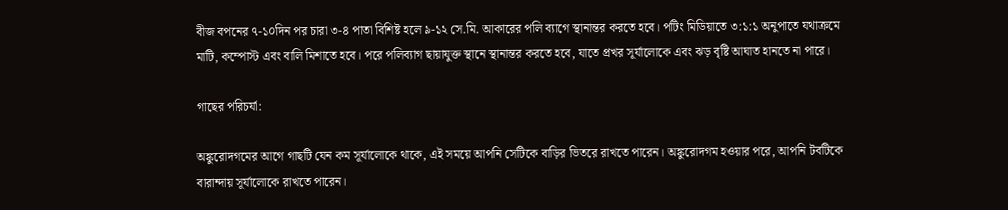বীজ বপনের ৭-১০দিন পর চারা ৩-৪ পাতা বিশিষ্ট হলে ৯-১২ সে.মি. আকারের পলি ব্যাগে স্থানান্তর করতে হবে। পটিং মিডিয়াতে ৩:১:১ অনুপাতে যথাক্রমে মাটি, কম্পোস্ট এবং বালি মিশাতে হবে। পরে পলিব্যাগ ছায়াযুক্ত স্থানে স্থানান্তর করতে হবে, যাতে প্রখর সূর্যালোকে এবং ঝড় বৃষ্টি আঘাত হানতে না পারে।

গাছের পরিচর্যা:

অঙ্কুরোদগমের আগে গাছটি যেন কম সূর্যালোকে থাকে, এই সময়ে আপনি সেটিকে বাড়ির ভিতরে রাখতে পারেন। অঙ্কুরোদগম হওয়ার পরে, আপনি টবটিকে বারান্দায় সূর্যালোকে রাখতে পারেন।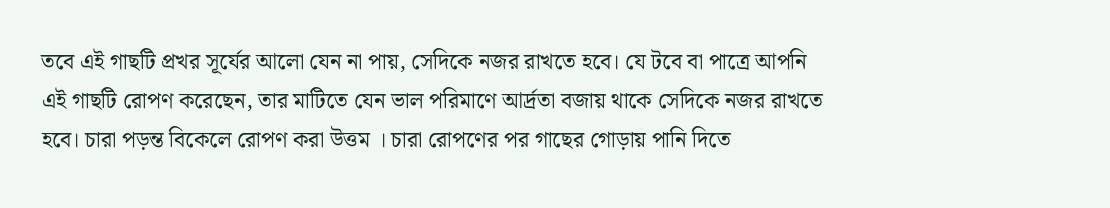তবে এই গাছটি প্রখর সূর্যের আলো যেন না পায়, সেদিকে নজর রাখতে হবে। যে টবে বা পাত্রে আপনি এই গাছটি রোপণ করেছেন, তার মাটিতে যেন ভাল পরিমাণে আর্দ্রতা বজায় থাকে সেদিকে নজর রাখতে হবে। চারা পড়ন্ত বিকেলে রোপণ করা উত্তম । চারা রোপণের পর গাছের গোড়ায় পানি দিতে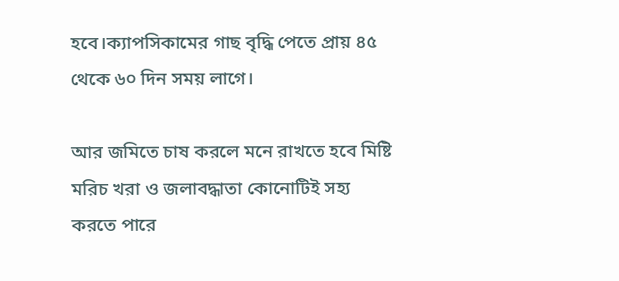হবে।ক্যাপসিকামের গাছ বৃদ্ধি পেতে প্রায় ৪৫ থেকে ৬০ দিন সময় লাগে।

আর জমিতে চাষ করলে মনে রাখতে হবে মিষ্টি মরিচ খরা ও জলাবদ্ধাতা কোনোটিই সহ্য করতে পারে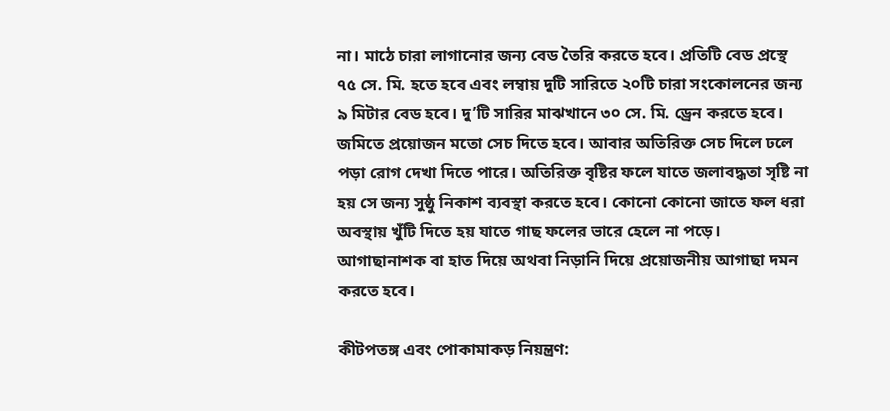না। মাঠে চারা লাগানোর জন্য বেড তৈরি করতে হবে। প্রতিটি বেড প্রস্থে ৭৫ সে. মি. হতে হবে এবং লম্বায় দুটি সারিতে ২০টি চারা সংকোলনের জন্য ৯ মিটার বেড হবে। দু’টি সারির মাঝখানে ৩০ সে. মি. ড্রেন করতে হবে। জমিতে প্রয়োজন মতো সেচ দিতে হবে। আবার অতিরিক্ত সেচ দিলে ঢলে পড়া রোগ দেখা দিতে পারে। অতিরিক্ত বৃষ্টির ফলে যাতে জলাবদ্ধতা সৃষ্টি না হয় সে জন্য সুষ্ঠু নিকাশ ব্যবস্থা করতে হবে। কোনো কোনো জাতে ফল ধরা অবস্থায় খুঁটি দিতে হয় যাতে গাছ ফলের ভারে হেলে না পড়ে। আগাছানাশক বা হাত দিয়ে অথবা নিড়ানি দিয়ে প্রয়োজনীয় আগাছা দমন করতে হবে।

কীটপতঙ্গ এবং পোকামাকড় নিয়ন্ত্রণ: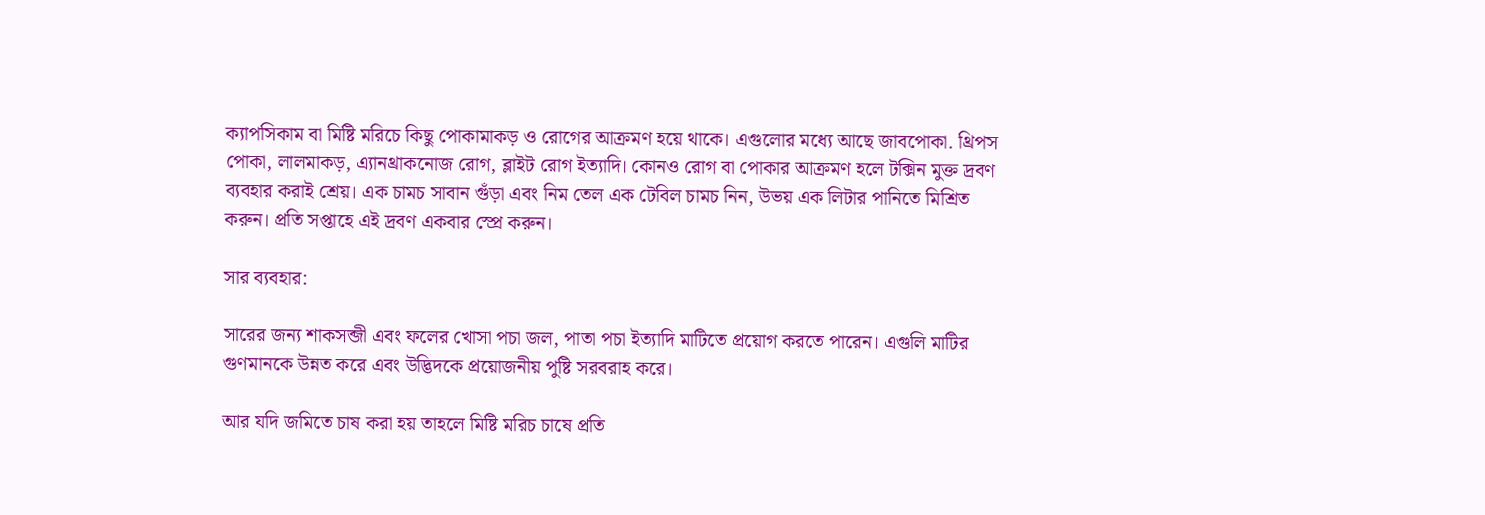ক্যাপসিকাম বা মিষ্টি মরিচে কিছু পোকামাকড় ও রোগের আক্রমণ হয়ে থাকে। এগুলোর মধ্যে আছে জাবপোকা. থ্রিপস পোকা, লালমাকড়, এ্যানথ্রাকনোজ রোগ, ব্লাইট রোগ ইত্যাদি। কোনও রোগ বা পোকার আক্রমণ হলে টক্সিন মুক্ত দ্রবণ ব্যবহার করাই শ্রেয়। এক চামচ সাবান গুঁড়া এবং নিম তেল এক টেবিল চামচ নিন, উভয় এক লিটার পানিতে মিশ্রিত করুন। প্রতি সপ্তাহে এই দ্রবণ একবার স্প্রে করুন।

সার ব্যবহার:

সারের জন্য শাকসব্জী এবং ফলের খোসা পচা জল, পাতা পচা ইত্যাদি মাটিতে প্রয়োগ করতে পারেন। এগুলি মাটির গুণমানকে উন্নত করে এবং উদ্ভিদকে প্রয়োজনীয় পুষ্টি সরবরাহ করে।

আর যদি জমিতে চাষ করা হয় তাহলে মিষ্টি মরিচ চাষে প্রতি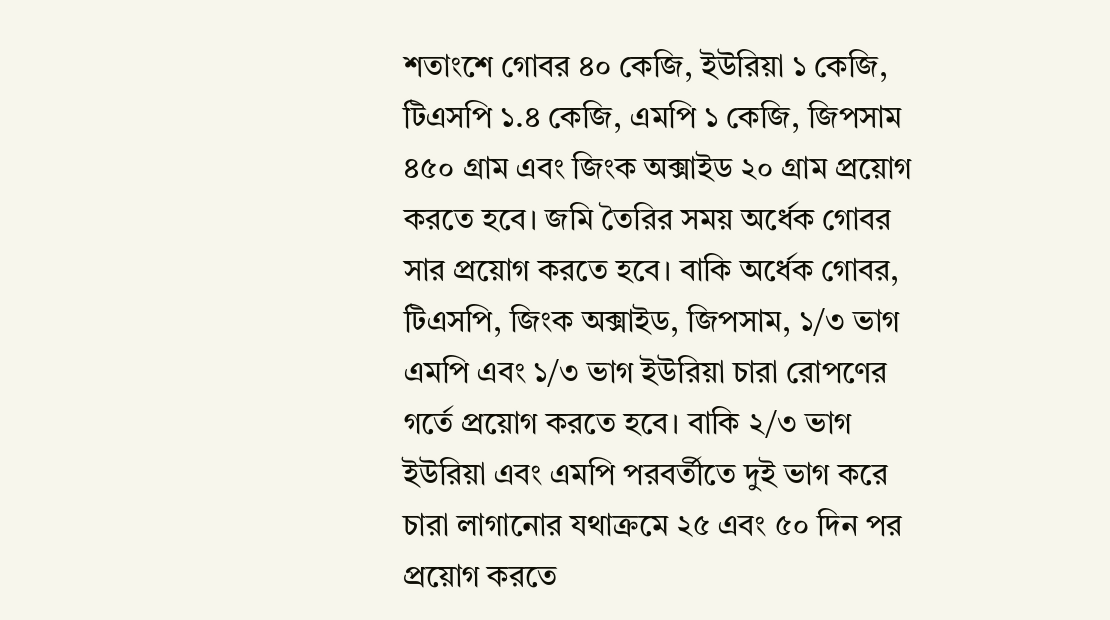শতাংশে গোবর ৪০ কেজি, ইউরিয়া ১ কেজি, টিএসপি ১.৪ কেজি, এমপি ১ কেজি, জিপসাম ৪৫০ গ্রাম এবং জিংক অক্সাইড ২০ গ্রাম প্রয়োগ করতে হবে। জমি তৈরির সময় অর্ধেক গোবর সার প্রয়োগ করতে হবে। বাকি অর্ধেক গোবর, টিএসপি, জিংক অক্সাইড, জিপসাম, ১/৩ ভাগ এমপি এবং ১/৩ ভাগ ইউরিয়া চারা রোপণের গর্তে প্রয়োগ করতে হবে। বাকি ২/৩ ভাগ ইউরিয়া এবং এমপি পরবর্তীতে দুই ভাগ করে চারা লাগানোর যথাক্রমে ২৫ এবং ৫০ দিন পর প্রয়োগ করতে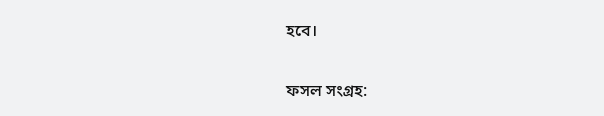হবে।

ফসল সংগ্রহ: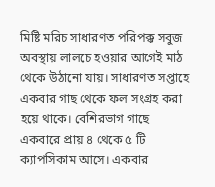মিষ্টি মরিচ সাধারণত পরিপক্ক সবুজ অবস্থায় লালচে হওয়ার আগেই মাঠ থেকে উঠানো যায়। সাধারণত সপ্তাহে একবার গাছ থেকে ফল সংগ্রহ করা হয়ে থাকে। বেশিরভাগ গাছে একবারে প্রায় ৪ থেকে ৫ টি ক্যাপসিকাম আসে। একবার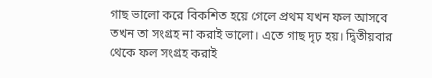গাছ ভালো করে বিকশিত হয়ে গেলে প্রথম যখন ফল আসবে তখন তা সংগ্রহ না করাই ভালো। এতে গাছ দৃঢ় হয়। দ্বিতীয়বার থেকে ফল সংগ্রহ করাই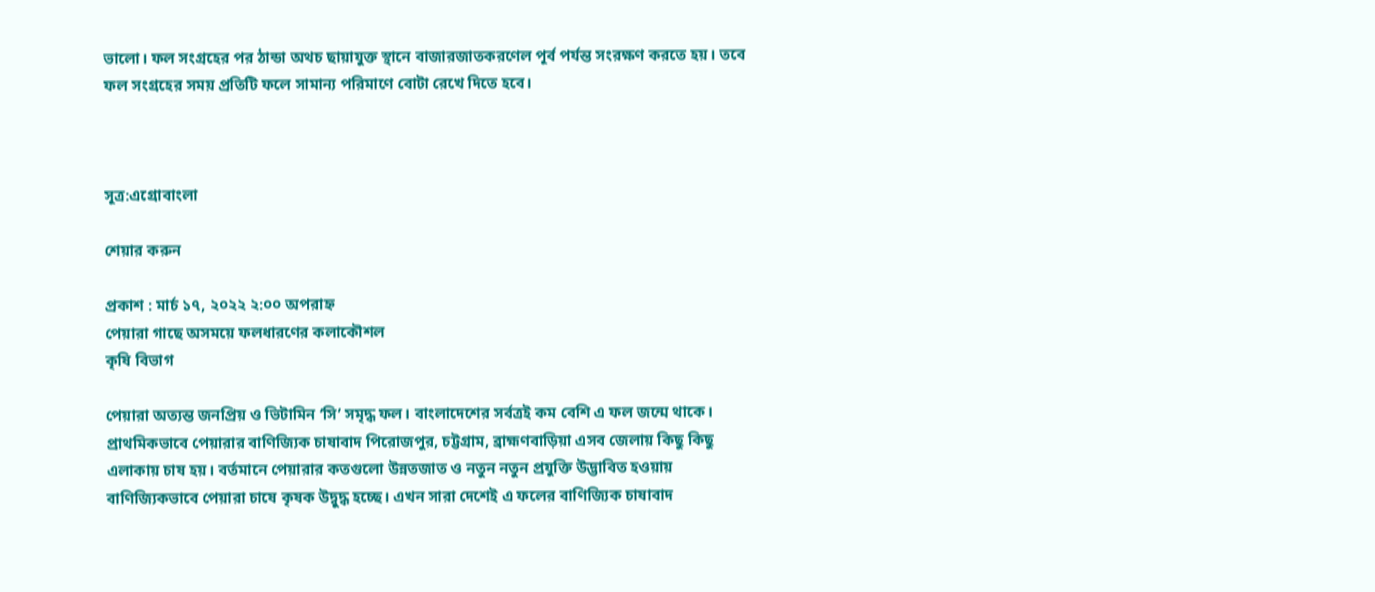ভালো। ফল সংগ্রহের পর ঠান্ডা অথচ ছায়াযুক্ত স্থানে বাজারজাতকরণেল পূর্ব পর্যন্ত সংরক্ষণ করতে হয়। তবে ফল সংগ্রহের সময় প্রতিটি ফলে সামান্য পরিমাণে বোটা রেখে দিতে হবে।



সূত্র:এগ্রোবাংলা

শেয়ার করুন

প্রকাশ : মার্চ ১৭, ২০২২ ২:০০ অপরাহ্ন
পেয়ারা গাছে অসময়ে ফলধারণের কলাকৌশল
কৃষি বিভাগ

পেয়ারা অত্যন্ত জনপ্রিয় ও ভিটামিন ‘সি’ সমৃদ্ধ ফল। বাংলাদেশের সর্বত্রই কম বেশি এ ফল জন্মে থাকে। প্রাথমিকভাবে পেয়ারার বাণিজ্যিক চাষাবাদ পিরোজপুর, চট্টগ্রাম, ব্রাহ্মণবাড়িয়া এসব জেলায় কিছু কিছু এলাকায় চাষ হয়। বর্তমানে পেয়ারার কতগুলো উন্নতজাত ও নতুন নতুন প্রযুক্তি উদ্ভাবিত হওয়ায় বাণিজ্যিকভাবে পেয়ারা চাষে কৃষক উদ্বুদ্ধ হচ্ছে। এখন সারা দেশেই এ ফলের বাণিজ্যিক চাষাবাদ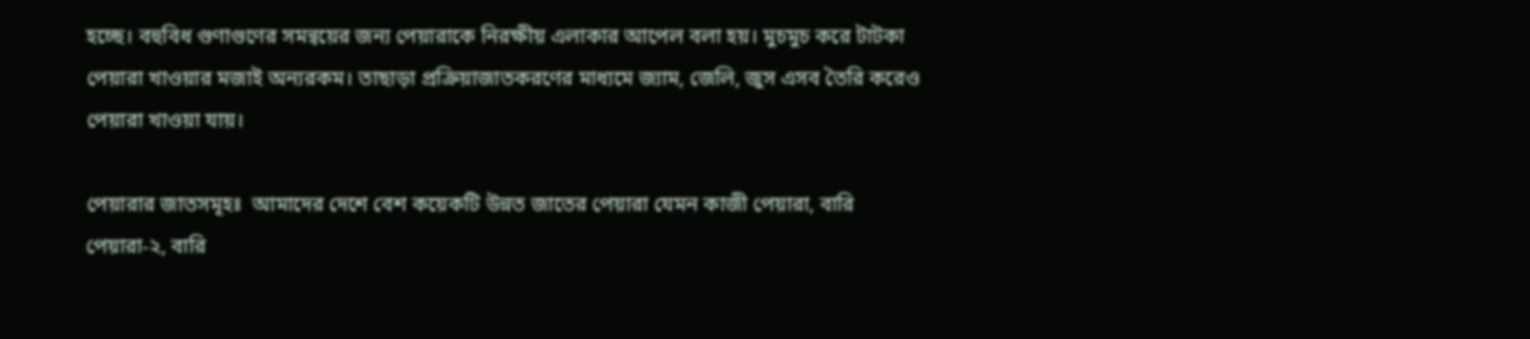হচ্ছে। বহুবিধ গুণাগুণের সমন্বয়ের জন্য পেয়ারাকে নিরক্ষীয় এলাকার আপেল বলা হয়। মুচমুচ করে টাটকা পেয়ারা খাওয়ার মজাই অন্যরকম। তাছাড়া প্রক্রিয়াজাতকরণের মাধ্যমে জ্যাম, জেলি, জুস এসব তৈরি করেও পেয়ারা খাওয়া যায়।

পেয়ারার জাতসমূহঃ  আমাদের দেশে বেশ কয়েকটি উন্নত জাতের পেয়ারা যেমন কাজী পেয়ারা, বারি পেয়ারা-২, বারি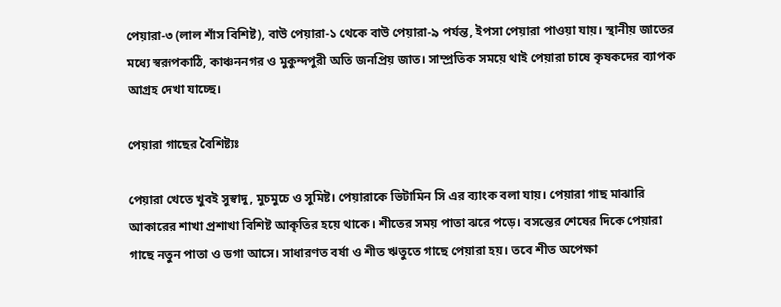পেয়ারা-৩ (লাল শাঁস বিশিষ্ট), বাউ পেয়ারা-১ থেকে বাউ পেয়ারা-৯ পর্যন্ত, ইপসা পেয়ারা পাওয়া যায়। স্থানীয় জাতের মধ্যে স্বরূপকাঠি, কাঞ্চননগর ও মুকুন্দপুরী অতি জনপ্রিয় জাত। সাম্প্রতিক সময়ে থাই পেয়ারা চাষে কৃষকদের ব্যাপক আগ্রহ দেখা যাচ্ছে।

পেয়ারা গাছের বৈশিষ্ট্যঃ

পেয়ারা খেতে খুবই সুস্বাদু, মুচমুচে ও সুমিষ্ট। পেয়ারাকে ভিটামিন সি এর ব্যাংক বলা যায়। পেয়ারা গাছ মাঝারি আকারের শাখা প্রশাখা বিশিষ্ট আকৃতির হয়ে থাকে। শীতের সময় পাতা ঝরে পড়ে। বসন্তের শেষের দিকে পেয়ারা গাছে নতুন পাতা ও ডগা আসে। সাধারণত বর্ষা ও শীত ঋতুতে গাছে পেয়ারা হয়। তবে শীত অপেক্ষা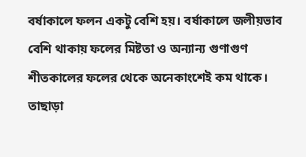বর্ষাকালে ফলন একটু বেশি হয়। বর্ষাকালে জলীয়ভাব বেশি থাকায় ফলের মিষ্টতা ও অন্যান্য গুণাগুণ শীতকালের ফলের থেকে অনেকাংশেই কম থাকে। তাছাড়া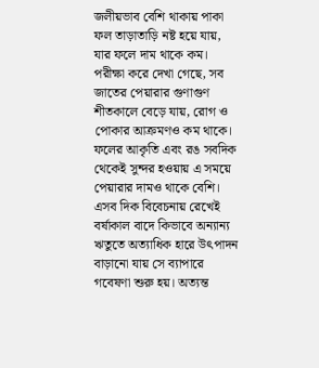জলীয়ভাব বেশি থাকায় পাকা ফল তাড়াতাড়ি নষ্ট হয়ে যায়, যার ফলে দাম থাকে কম। পরীক্ষা করে দেখা গেছে, সব জাতের পেয়ারার গুণাগুণ শীতকালে বেড়ে যায়, রোগ ও পোকার আক্রমণও কম থাকে। ফলের আকৃতি এবং রঙ সবদিক থেকেই সুন্দর হওয়ায় এ সময়ে পেয়ারার দামও থাকে বেশি। এসব দিক বিবেচনায় রেখেই বর্ষাকাল বাদে কিভাবে অন্যান্য ঋতুতে অত্যাধিক হারে উৎপাদন বাড়ানো যায় সে ব্যাপারে গবেষণা শুরু হয়। অত্যন্ত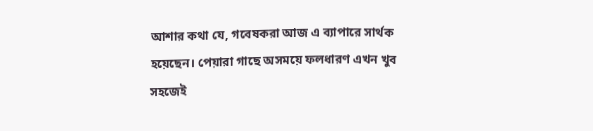আশার কথা যে, গবেষকরা আজ এ ব্যাপারে সার্থক হয়েছেন। পেয়ারা গাছে অসময়ে ফলধারণ এখন খুব সহজেই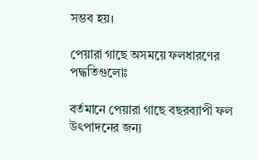সম্ভব হয়।

পেয়ারা গাছে অসময়ে ফলধারণের পদ্ধতিগুলোঃ

বর্তমানে পেয়ারা গাছে বছরব্যাপী ফল উৎপাদনের জন্য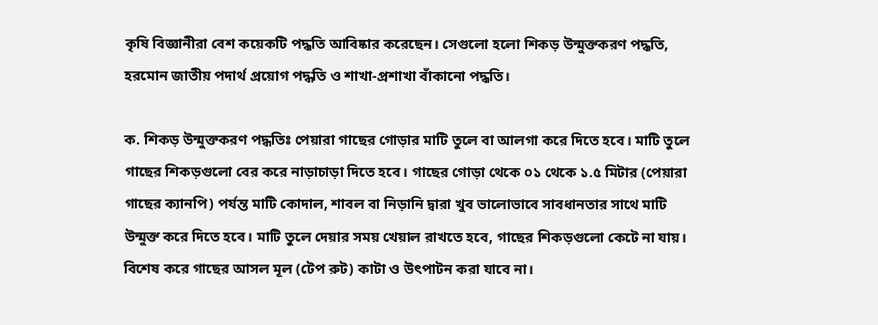কৃষি বিজ্ঞানীরা বেশ কয়েকটি পদ্ধতি আবিষ্কার করেছেন। সেগুলো হলো শিকড় উন্মুক্তকরণ পদ্ধতি, হরমোন জাতীয় পদার্থ প্রয়োগ পদ্ধতি ও শাখা-প্রশাখা বাঁকানো পদ্ধতি।

ক. শিকড় উন্মুক্তকরণ পদ্ধতিঃ পেয়ারা গাছের গোড়ার মাটি তুলে বা আলগা করে দিতে হবে। মাটি তুলে গাছের শিকড়গুলো বের করে নাড়াচাড়া দিতে হবে। গাছের গোড়া থেকে ০১ থেকে ১.৫ মিটার (পেয়ারা গাছের ক্যানপি) পর্যন্ত মাটি কোদাল, শাবল বা নিড়ানি দ্বারা খুব ভালোভাবে সাবধানতার সাথে মাটি উন্মুক্ত করে দিতে হবে। মাটি তুলে দেয়ার সময় খেয়াল রাখতে হবে, গাছের শিকড়গুলো কেটে না যায়। বিশেষ করে গাছের আসল মূল (টেপ রুট) কাটা ও উৎপাটন করা যাবে না।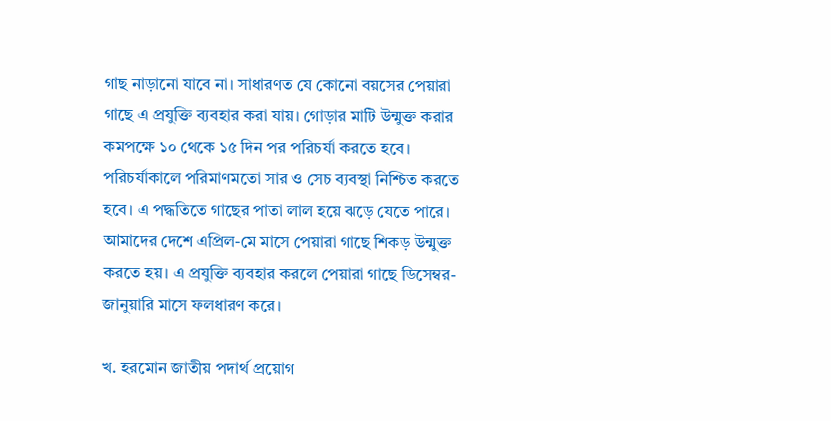গাছ নাড়ানো যাবে না। সাধারণত যে কোনো বয়সের পেয়ারা গাছে এ প্রযুক্তি ব্যবহার করা যায়। গোড়ার মাটি উন্মুক্ত করার কমপক্ষে ১০ থেকে ১৫ দিন পর পরিচর্যা করতে হবে। পরিচর্যাকালে পরিমাণমতো সার ও সেচ ব্যবস্থা নিশ্চিত করতে হবে। এ পদ্ধতিতে গাছের পাতা লাল হয়ে ঝড়ে যেতে পারে। আমাদের দেশে এপ্রিল-মে মাসে পেয়ারা গাছে শিকড় উন্মুক্ত করতে হয়। এ প্রযুক্তি ব্যবহার করলে পেয়ারা গাছে ডিসেম্বর-জানুয়ারি মাসে ফলধারণ করে।

খ. হরমোন জাতীয় পদার্থ প্রয়োগ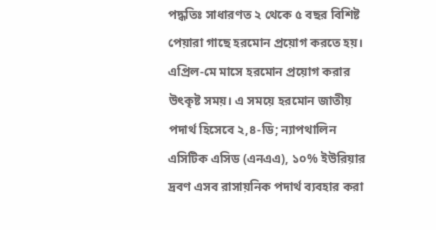পদ্ধতিঃ সাধারণত ২ থেকে ৫ বছর বিশিষ্ট পেয়ারা গাছে হরমোন প্রয়োগ করতে হয়। এপ্রিল-মে মাসে হরমোন প্রয়োগ করার উৎকৃষ্ট সময়। এ সময়ে হরমোন জাতীয় পদার্থ হিসেবে ২,৪-ডি; ন্যাপথালিন এসিটিক এসিড (এনএএ), ১০% ইউরিয়ার দ্রবণ এসব রাসায়নিক পদার্থ ব্যবহার করা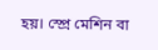হয়। স্প্রে মেশিন বা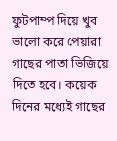ফুটপাম্প দিয়ে খুব ভালো করে পেয়ারা গাছের পাতা ভিজিয়ে দিতে হবে। কয়েক দিনের মধ্যেই গাছের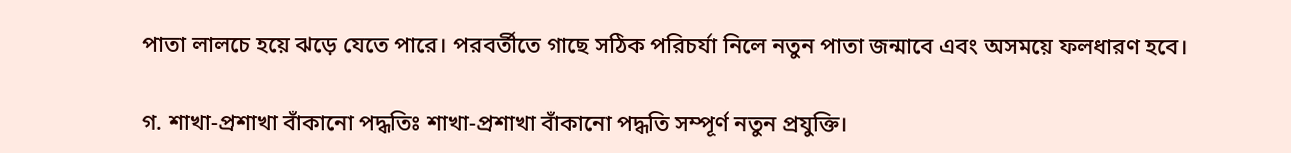পাতা লালচে হয়ে ঝড়ে যেতে পারে। পরবর্তীতে গাছে সঠিক পরিচর্যা নিলে নতুন পাতা জন্মাবে এবং অসময়ে ফলধারণ হবে।

গ. শাখা-প্রশাখা বাঁকানো পদ্ধতিঃ শাখা-প্রশাখা বাঁকানো পদ্ধতি সম্পূর্ণ নতুন প্রযুক্তি।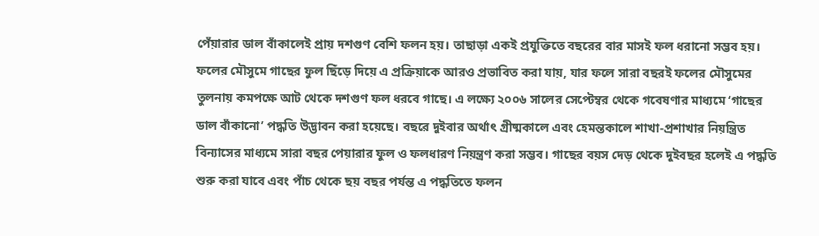পেঁয়ারার ডাল বাঁকালেই প্রায় দশগুণ বেশি ফলন হয়। তাছাড়া একই প্রযুক্তিতে বছরের বার মাসই ফল ধরানো সম্ভব হয়। ফলের মৌসুমে গাছের ফুল ছিঁড়ে দিয়ে এ প্রক্রিয়াকে আরও প্রভাবিত করা যায়, যার ফলে সারা বছরই ফলের মৌসুমের তুলনায় কমপক্ষে আট থেকে দশগুণ ফল ধরবে গাছে। এ লক্ষ্যে ২০০৬ সালের সেপ্টেম্বর থেকে গবেষণার মাধ্যমে ‘গাছের ডাল বাঁকানো’ পদ্ধতি উদ্ভাবন করা হয়েছে। বছরে দুইবার অর্থাৎ গ্রীষ্মকালে এবং হেমন্তকালে শাখা-প্রশাখার নিয়ন্ত্রিত বিন্যাসের মাধ্যমে সারা বছর পেয়ারার ফুল ও ফলধারণ নিয়ন্ত্রণ করা সম্ভব। গাছের বয়স দেড় থেকে দুইবছর হলেই এ পদ্ধতি শুরু করা যাবে এবং পাঁচ থেকে ছয় বছর পর্যন্ত এ পদ্ধতিতে ফলন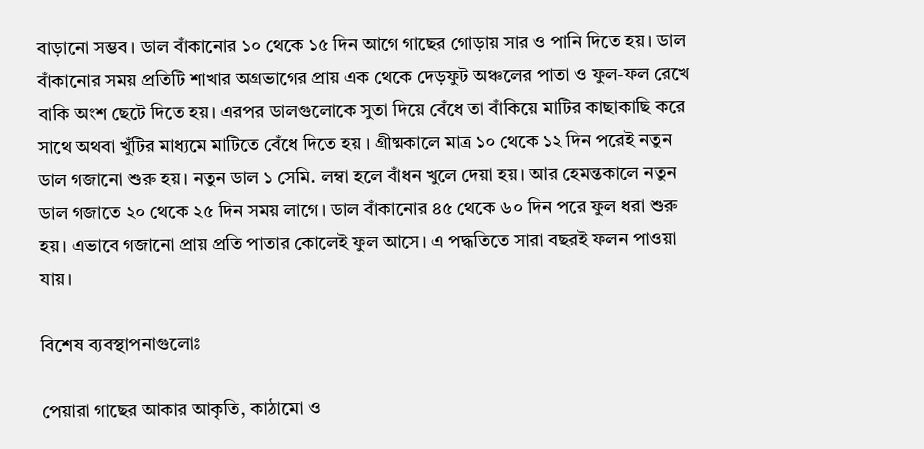বাড়ানো সম্ভব। ডাল বাঁকানোর ১০ থেকে ১৫ দিন আগে গাছের গোড়ায় সার ও পানি দিতে হয়। ডাল বাঁকানোর সময় প্রতিটি শাখার অগ্রভাগের প্রায় এক থেকে দেড়ফুট অঞ্চলের পাতা ও ফুল-ফল রেখে বাকি অংশ ছেটে দিতে হয়। এরপর ডালগুলোকে সুতা দিয়ে বেঁধে তা বাঁকিয়ে মাটির কাছাকাছি করে সাথে অথবা খুঁটির মাধ্যমে মাটিতে বেঁধে দিতে হয় । গ্রীষ্মকালে মাত্র ১০ থেকে ১২ দিন পরেই নতুন ডাল গজানো শুরু হয়। নতুন ডাল ১ সেমি. লম্বা হলে বাঁধন খুলে দেয়া হয়। আর হেমন্তকালে নতুন ডাল গজাতে ২০ থেকে ২৫ দিন সময় লাগে। ডাল বাঁকানোর ৪৫ থেকে ৬০ দিন পরে ফুল ধরা শুরু হয়। এভাবে গজানো প্রায় প্রতি পাতার কোলেই ফুল আসে। এ পদ্ধতিতে সারা বছরই ফলন পাওয়া যায়।

বিশেষ ব্যবস্থাপনাগুলোঃ

পেয়ারা গাছের আকার আকৃতি, কাঠামো ও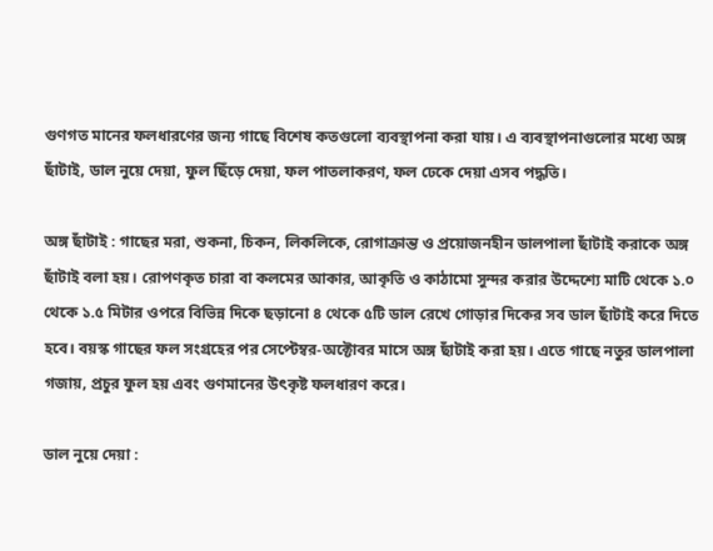গুণগত মানের ফলধারণের জন্য গাছে বিশেষ কতগুলো ব্যবস্থাপনা করা যায়। এ ব্যবস্থাপনাগুলোর মধ্যে অঙ্গ ছাঁটাই, ডাল নুয়ে দেয়া, ফুল ছিঁড়ে দেয়া, ফল পাতলাকরণ, ফল ঢেকে দেয়া এসব পদ্ধতি।

অঙ্গ ছাঁটাই : গাছের মরা, শুকনা, চিকন, লিকলিকে, রোগাক্রান্ত ও প্রয়োজনহীন ডালপালা ছাঁটাই করাকে অঙ্গ ছাঁটাই বলা হয়। রোপণকৃত চারা বা কলমের আকার, আকৃতি ও কাঠামো সুন্দর করার উদ্দেশ্যে মাটি থেকে ১.০ থেকে ১.৫ মিটার ওপরে বিভিন্ন দিকে ছড়ানো ৪ থেকে ৫টি ডাল রেখে গোড়ার দিকের সব ডাল ছাঁটাই করে দিতে হবে। বয়স্ক গাছের ফল সংগ্রহের পর সেপ্টেম্বর-অক্টোবর মাসে অঙ্গ ছাঁটাই করা হয়। এতে গাছে নতুর ডালপালা গজায়, প্রচুর ফুল হয় এবং গুণমানের উৎকৃষ্ট ফলধারণ করে।

ডাল নুয়ে দেয়া :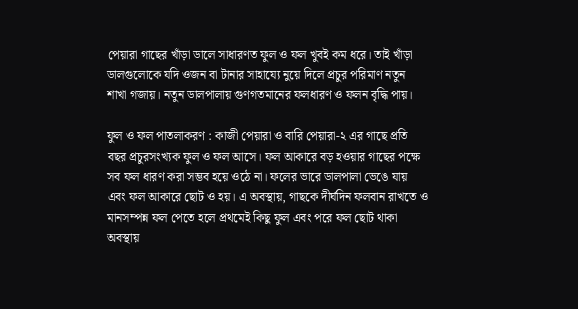পেয়ারা গাছের খাঁড়া ডালে সাধারণত ফুল ও ফল খুবই কম ধরে। তাই খাঁড়া ডালগুলোকে যদি ওজন বা টানার সাহায্যে নুয়ে দিলে প্রচুর পরিমাণ নতুন শাখা গজায়। নতুন ডালপালায় গুণগতমানের ফলধারণ ও ফলন বৃদ্ধি পায়।

ফুল ও ফল পাতলাকরণ : কাজী পেয়ারা ও বারি পেয়ারা-২ এর গাছে প্রতি বছর প্রচুরসংখ্যক ফুল ও ফল আসে। ফল আকারে বড় হওয়ার গাছের পক্ষে সব ফল ধারণ করা সম্ভব হয়ে ওঠে না। ফলের ভারে ডালপালা ভেঙে যায় এবং ফল আকারে ছোট ও হয়। এ অবস্থায়, গাছকে দীর্ঘদিন ফলবান রাখতে ও মানসম্পন্ন ফল পেতে হলে প্রথমেই কিছু ফুল এবং পরে ফল ছোট থাকা অবস্থায়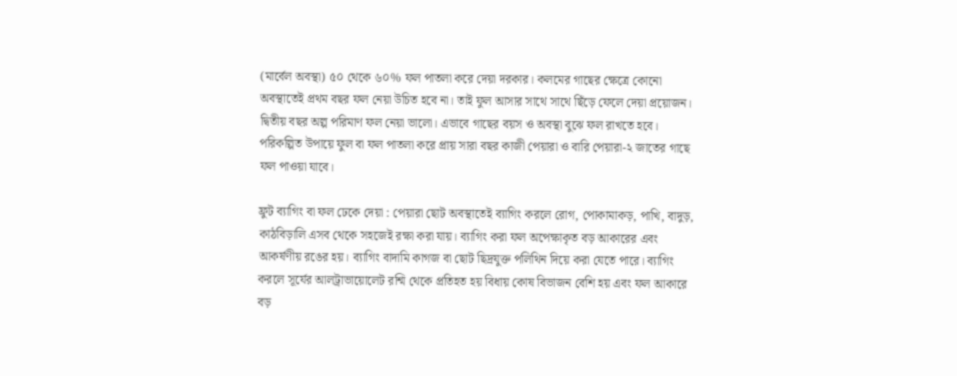(মার্বেল অবস্থা) ৫০ থেকে ৬০% ফল পাতলা করে দেয়া দরকার। কলমের গাছের ক্ষেত্রে কোনো অবস্থাতেই প্রথম বছর ফল নেয়া উচিত হবে না। তাই ফুল আসার সাথে সাথে ছিঁড়ে ফেলে দেয়া প্রয়োজন। দ্বিতীয় বছর অল্প পরিমাণ ফল নেয়া ভালো। এভাবে গাছের বয়স ও অবস্থা বুঝে ফল রাখতে হবে। পরিকল্পিত উপায়ে ফুল বা ফল পাতলা করে প্রায় সারা বছর কাজী পেয়ারা ও বারি পেয়ারা-২ জাতের গাছে ফল পাওয়া যাবে।

ফ্রুট ব্যাগিং বা ফল ঢেকে দেয়া : পেয়ারা ছোট অবস্থাতেই ব্যাগিং করলে রোগ, পোকামাকড়, পাখি, বাদুড়, কাঠবিড়ালি এসব থেকে সহজেই রক্ষা করা যায়। ব্যাগিং করা ফল অপেক্ষাকৃত বড় আকারের এবং আকর্ষণীয় রঙের হয়। ব্যাগিং বাদামি কাগজ বা ছোট ছিদ্রযুক্ত পলিথিন দিয়ে করা যেতে পারে। ব্যাগিং করলে সূর্যের আলট্রাভায়োলেট রশ্মি থেকে প্রতিহত হয় বিধায় কোষ বিভাজন বেশি হয় এবং ফল আকারে  বড়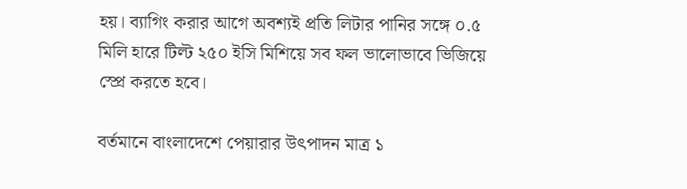হয়। ব্যাগিং করার আগে অবশ্যই প্রতি লিটার পানির সঙ্গে ০.৫ মিলি হারে টিল্ট ২৫০ ইসি মিশিয়ে সব ফল ভালোভাবে ভিজিয়ে স্প্রে করতে হবে।

বর্তমানে বাংলাদেশে পেয়ারার উৎপাদন মাত্র ১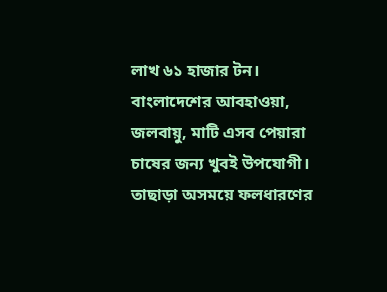লাখ ৬১ হাজার টন। বাংলাদেশের আবহাওয়া, জলবায়ু, মাটি এসব পেয়ারা চাষের জন্য খুবই উপযোগী। তাছাড়া অসময়ে ফলধারণের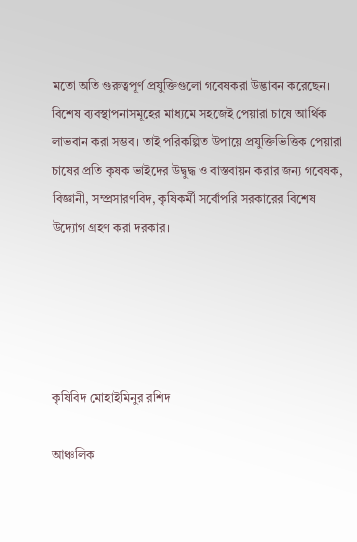মতো অতি গুরুত্বপূর্ণ প্রযুক্তিগুলো গবেষকরা উদ্ভাবন করেছেন। বিশেষ ব্যবস্থাপনাসমূহের মাধ্যমে সহজেই পেয়ারা চাষে আর্থিক লাভবান করা সম্ভব। তাই পরিকল্পিত উপায়ে প্রযুক্তিভিত্তিক পেয়ারা চাষের প্রতি কৃষক ভাইদের উদ্বুদ্ধ ও বাস্তবায়ন করার জন্য গবেষক, বিজ্ঞানী, সম্প্রসারণবিদ, কৃষিকর্মী সর্বোপরি সরকারের বিশেষ উদ্যোগ গ্রহণ করা দরকার।





কৃষিবিদ মোহাইমিনুর রশিদ

আঞ্চলিক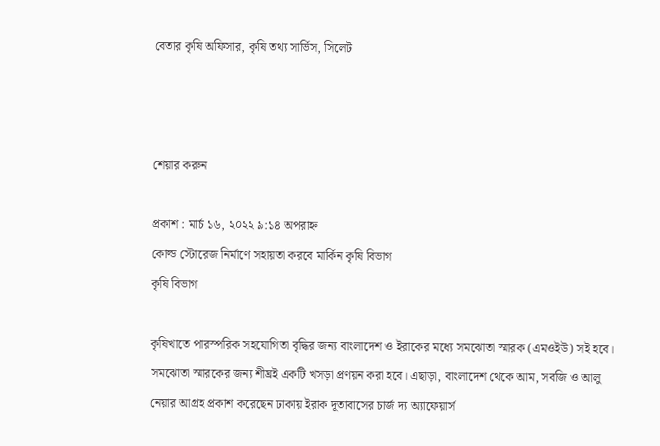বেতার কৃষি অফিসার, কৃষি তথ্য সার্ভিস, সিলেট



শেয়ার করুন

প্রকাশ : মার্চ ১৬, ২০২২ ৯:১৪ অপরাহ্ন
কোল্ড স্টোরেজ নির্মাণে সহায়তা করবে মার্কিন কৃষি বিভাগ
কৃষি বিভাগ

কৃষিখাতে পারস্পরিক সহযোগিতা বৃদ্ধির জন্য বাংলাদেশ ও ইরাকের মধ্যে সমঝোতা স্মারক (এমওইউ) সই হবে। সমঝোতা স্মারকের জন্য শীঘ্রই একটি খসড়া প্রণয়ন করা হবে। এছাড়া, বাংলাদেশ থেকে আম, সবজি ও আলু নেয়ার আগ্রহ প্রকাশ করেছেন ঢাকায় ইরাক দূতাবাসের চার্জ দ্য অ্যাফেয়ার্স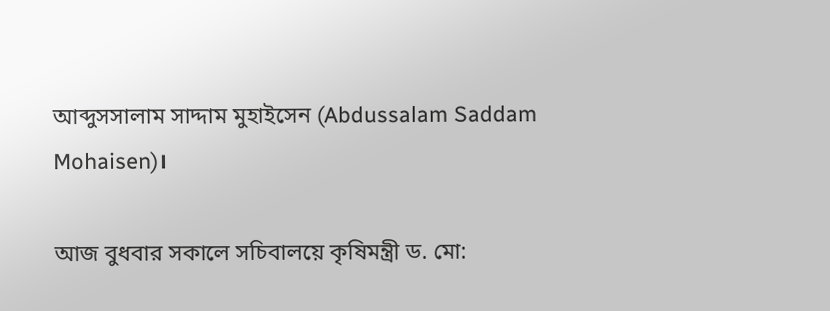আব্দুসসালাম সাদ্দাম মুহাইসেন (Abdussalam Saddam Mohaisen)।

আজ বুধবার সকালে সচিবালয়ে কৃষিমন্ত্রী ড. মো: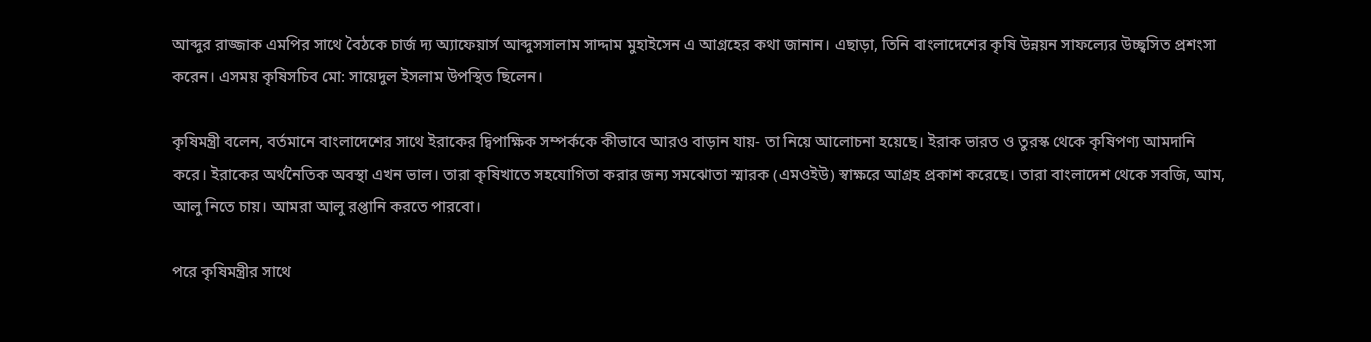আব্দুর রাজ্জাক এমপির সাথে বৈঠকে চার্জ দ্য অ্যাফেয়ার্স আব্দুসসালাম সাদ্দাম মুহাইসেন এ আগ্রহের কথা জানান। এছাড়া, তিনি বাংলাদেশের কৃষি উন্নয়ন সাফল্যের উচ্ছ্বসিত প্রশংসা করেন। এসময় কৃষিসচিব মো: সায়েদুল ইসলাম উপস্থিত ছিলেন।

কৃষিমন্ত্রী বলেন, বর্তমানে বাংলাদেশের সাথে ইরাকের দ্বিপাক্ষিক সম্পর্ককে কীভাবে আরও বাড়ান যায়- তা নিয়ে আলোচনা হয়েছে। ইরাক ভারত ও তুরস্ক থেকে কৃষিপণ্য আমদানি করে। ইরাকের অর্থনৈতিক অবস্থা এখন ভাল। তারা কৃষিখাতে সহযোগিতা করার জন্য সমঝোতা স্মারক (এমওইউ) স্বাক্ষরে আগ্রহ প্রকাশ করেছে। তারা বাংলাদেশ থেকে সবজি, আম, আলু নিতে চায়। আমরা আলু রপ্তানি করতে পারবো।

পরে কৃষিমন্ত্রীর সাথে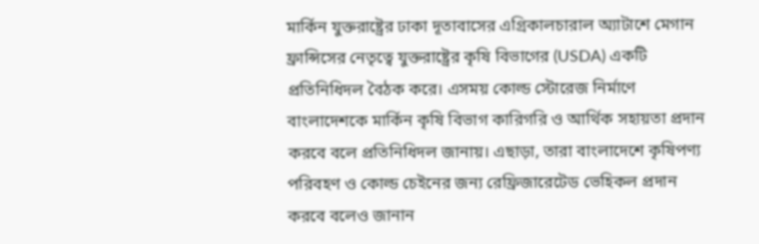মার্কিন যুক্তরাষ্ট্রের ঢাকা দূতাবাসের এগ্রিকালচারাল অ্যাটাশে মেগান ফ্রান্সিসের নেতৃত্বে যুক্তরাষ্ট্রের কৃষি বিভাগের (USDA) একটি প্রতিনিধিদল বৈঠক করে। এসময় কোল্ড স্টোরেজ নির্মাণে বাংলাদেশকে মার্কিন কৃষি বিভাগ কারিগরি ও আর্থিক সহায়তা প্রদান করবে বলে প্রতিনিধিদল জানায়। এছাড়া, তারা বাংলাদেশে কৃষিপণ্য পরিবহণ ও কোল্ড চেইনের জন্য রেফ্রিজারেটেড ভেহিকল প্রদান করবে বলেও জানান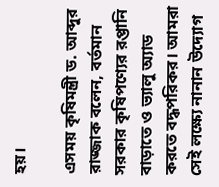হয়।

এসময় কৃষিমন্ত্রী ড. আব্দুর রাজ্জাক বলেন, বর্তমান সরকার কৃষিপণ্যের রপ্তানি বাড়াতে ও ভ্যালু অ্যাড করতে বদ্ধপরিকর। আমরা সেই লক্ষ্যে নানান উদ্যোগ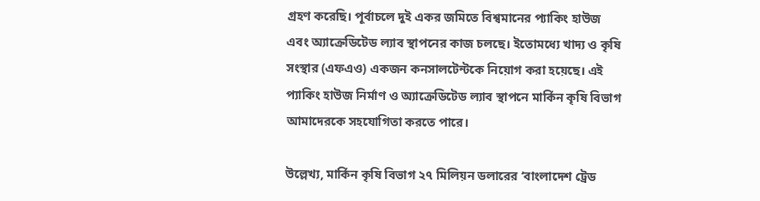গ্রহণ করেছি। পূর্বাচলে দুই একর জমিতে বিশ্বমানের প্যাকিং হাউজ এবং অ্যাক্রেডিটেড ল্যাব স্থাপনের কাজ চলছে। ইতোমধ্যে খাদ্য ও কৃষি সংস্থার (এফএও) একজন কনসালটেন্টকে নিয়োগ করা হয়েছে। এই প্যাকিং হাউজ নির্মাণ ও অ্যাক্রেডিটেড ল্যাব স্থাপনে মার্কিন কৃষি বিভাগ আমাদেরকে সহযোগিতা করতে পারে।

উল্লেখ্য, মার্কিন কৃষি বিভাগ ২৭ মিলিয়ন ডলারের ‘বাংলাদেশ ট্রেড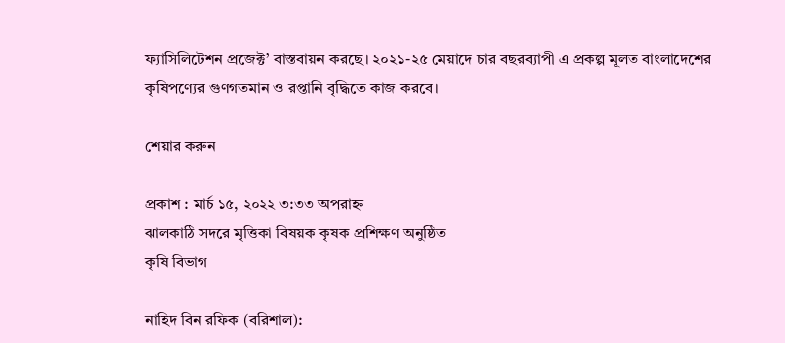ফ্যাসিলিটেশন প্রজেক্ট’ বাস্তবায়ন করছে। ২০২১-২৫ মেয়াদে চার বছরব্যাপী এ প্রকল্প মূলত বাংলাদেশের কৃষিপণ্যের গুণগতমান ও রপ্তানি বৃদ্ধিতে কাজ করবে।

শেয়ার করুন

প্রকাশ : মার্চ ১৫, ২০২২ ৩:৩৩ অপরাহ্ন
ঝালকাঠি সদরে মৃত্তিকা বিষয়ক কৃষক প্রশিক্ষণ অনুষ্ঠিত
কৃষি বিভাগ

নাহিদ বিন রফিক (বরিশাল):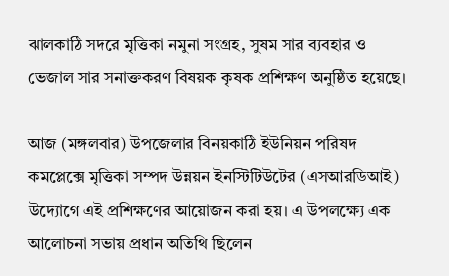ঝালকাঠি সদরে মৃত্তিকা নমুনা সংগ্রহ, সুষম সার ব্যবহার ও ভেজাল সার সনাক্তকরণ বিষয়ক কৃষক প্রশিক্ষণ অনুষ্ঠিত হয়েছে।

আজ (মঙ্গলবার) উপজেলার বিনয়কাঠি ইউনিয়ন পরিষদ কমপ্লেক্সে মৃত্তিকা সম্পদ উন্নয়ন ইনস্টিটিউটের (এসআরডিআই) উদ্যোগে এই প্রশিক্ষণের আয়োজন করা হয়। এ উপলক্ষ্যে এক আলোচনা সভায় প্রধান অতিথি ছিলেন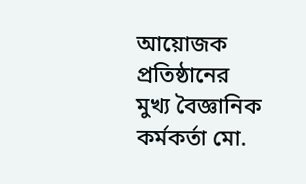আয়োজক প্রতিষ্ঠানের মুখ্য বৈজ্ঞানিক কর্মকর্তা মো.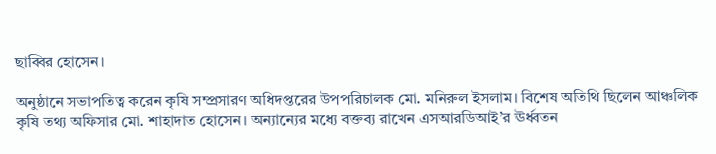ছাব্বির হোসেন।

অনুষ্ঠানে সভাপতিত্ব করেন কৃষি সম্প্রসারণ অধিদপ্তরের উপপরিচালক মো. মনিরুল ইসলাম। বিশেষ অতিথি ছিলেন আঞ্চলিক কৃষি তথ্য অফিসার মো. শাহাদাত হোসেন। অন্যান্যের মধ্যে বক্তব্য রাখেন এসআরডিআই’র ঊর্ধ্বতন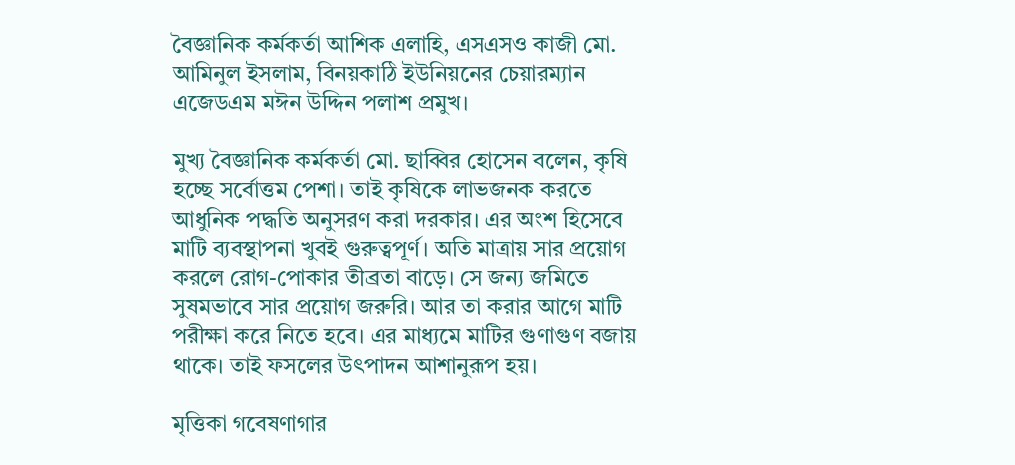বৈজ্ঞানিক কর্মকর্তা আশিক এলাহি, এসএসও কাজী মো. আমিনুল ইসলাম, বিনয়কাঠি ইউনিয়নের চেয়ারম্যান এজেডএম মঈন উদ্দিন পলাশ প্রমুখ।

মুখ্য বৈজ্ঞানিক কর্মকর্তা মো. ছাব্বির হোসেন বলেন, কৃষি হচ্ছে সর্বোত্তম পেশা। তাই কৃষিকে লাভজনক করতে আধুনিক পদ্ধতি অনুসরণ করা দরকার। এর অংশ হিসেবে মাটি ব্যবস্থাপনা খুবই গুরুত্বপূর্ণ। অতি মাত্রায় সার প্রয়োগ করলে রোগ-পোকার তীব্রতা বাড়ে। সে জন্য জমিতে সুষমভাবে সার প্রয়োগ জরুরি। আর তা করার আগে মাটি পরীক্ষা করে নিতে হবে। এর মাধ্যমে মাটির গুণাগুণ বজায় থাকে। তাই ফসলের উৎপাদন আশানুরূপ হয়।

মৃত্তিকা গবেষণাগার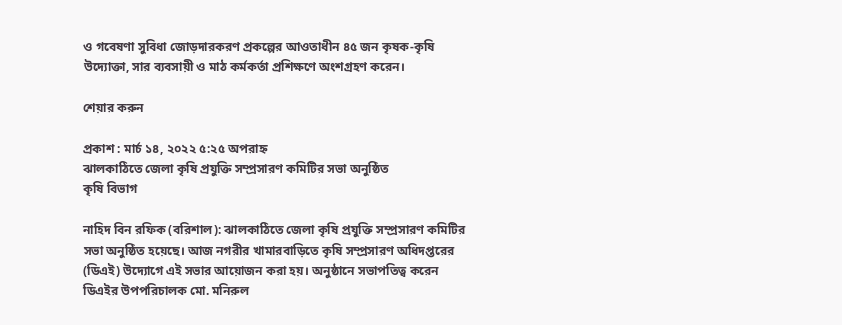ও গবেষণা সুবিধা জোড়দারকরণ প্রকল্পের আওতাধীন ৪৫ জন কৃষক-কৃষি উদ্যোক্তা, সার ব্যবসায়ী ও মাঠ কর্মকর্তা প্রশিক্ষণে অংশগ্রহণ করেন।

শেয়ার করুন

প্রকাশ : মার্চ ১৪, ২০২২ ৫:২৫ অপরাহ্ন
ঝালকাঠিতে জেলা কৃষি প্রযুক্তি সম্প্রসারণ কমিটির সভা অনুষ্ঠিত
কৃষি বিভাগ

নাহিদ বিন রফিক (বরিশাল): ঝালকাঠিতে জেলা কৃষি প্রযুক্তি সম্প্রসারণ কমিটির সভা অনুষ্ঠিত হয়েছে। আজ নগরীর খামারবাড়িতে কৃষি সম্প্রসারণ অধিদপ্তরের (ডিএই) উদ্যোগে এই সভার আয়োজন করা হয়। অনুষ্ঠানে সভাপতিত্ব করেন ডিএইর উপপরিচালক মো. মনিরুল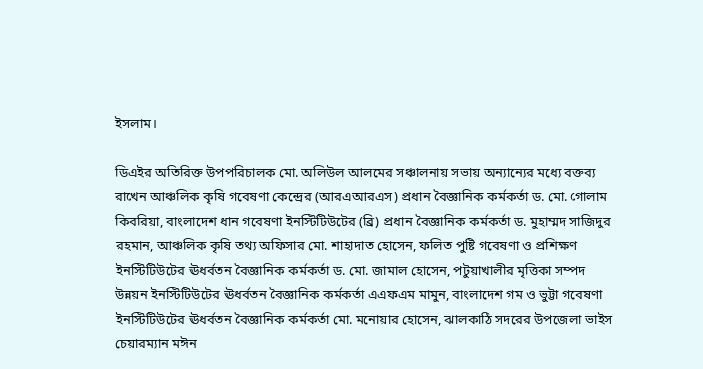ইসলাম।

ডিএইর অতিরিক্ত উপপরিচালক মো. অলিউল আলমের সঞ্চালনায় সভায় অন্যান্যের মধ্যে বক্তব্য রাখেন আঞ্চলিক কৃষি গবেষণা কেন্দ্রের (আরএআরএস) প্রধান বৈজ্ঞানিক কর্মকর্তা ড. মো. গোলাম কিবরিয়া, বাংলাদেশ ধান গবেষণা ইনস্টিটিউটের (ব্রি) প্রধান বৈজ্ঞানিক কর্মকর্তা ড. মুহাম্মদ সাজিদুর রহমান, আঞ্চলিক কৃষি তথ্য অফিসার মো. শাহাদাত হোসেন, ফলিত পুষ্টি গবেষণা ও প্রশিক্ষণ ইনস্টিটিউটের ঊধর্বতন বৈজ্ঞানিক কর্মকর্তা ড. মো. জামাল হোসেন, পটুয়াখালীর মৃত্তিকা সম্পদ উন্নয়ন ইনস্টিটিউটের ঊধর্বতন বৈজ্ঞানিক কর্মকর্তা এএফএম মামুন, বাংলাদেশ গম ও ভুট্টা গবেষণা ইনস্টিটিউটের ঊধর্বতন বৈজ্ঞানিক কর্মকর্তা মো. মনোয়ার হোসেন, ঝালকাঠি সদরের উপজেলা ভাইস চেয়ারম্যান মঈন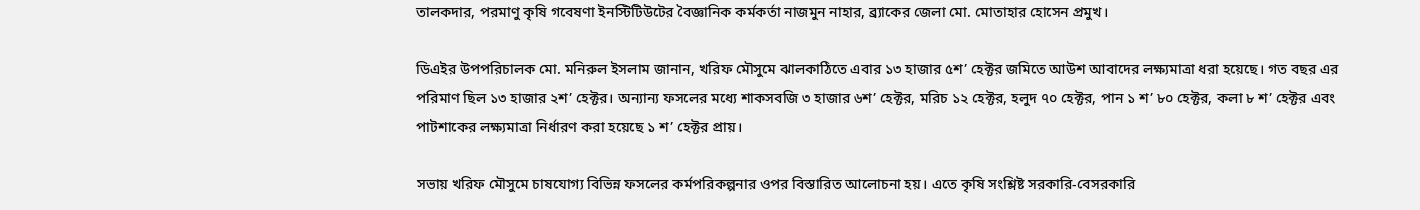তালকদার, পরমাণু কৃষি গবেষণা ইনস্টিটিউটের বৈজ্ঞানিক কর্মকর্তা নাজমুন নাহার, ব্র্যাকের জেলা মো. মোতাহার হোসেন প্রমুখ।

ডিএইর উপপরিচালক মো. মনিরুল ইসলাম জানান, খরিফ মৌসুমে ঝালকাঠিতে এবার ১৩ হাজার ৫শ’ হেক্টর জমিতে আউশ আবাদের লক্ষ্যমাত্রা ধরা হয়েছে। গত বছর এর পরিমাণ ছিল ১৩ হাজার ২শ’ হেক্টর। অন্যান্য ফসলের মধ্যে শাকসবজি ৩ হাজার ৬শ’ হেক্টর, মরিচ ১২ হেক্টর, হলুদ ৭০ হেক্টর, পান ১ শ’ ৮০ হেক্টর, কলা ৮ শ’ হেক্টর এবং পাটশাকের লক্ষ্যমাত্রা নির্ধারণ করা হয়েছে ১ শ’ হেক্টর প্রায়।

সভায় খরিফ মৌসুমে চাষযোগ্য বিভিন্ন ফসলের কর্মপরিকল্পনার ওপর বিস্তারিত আলোচনা হয়। এতে কৃষি সংশ্লিষ্ট সরকারি-বেসরকারি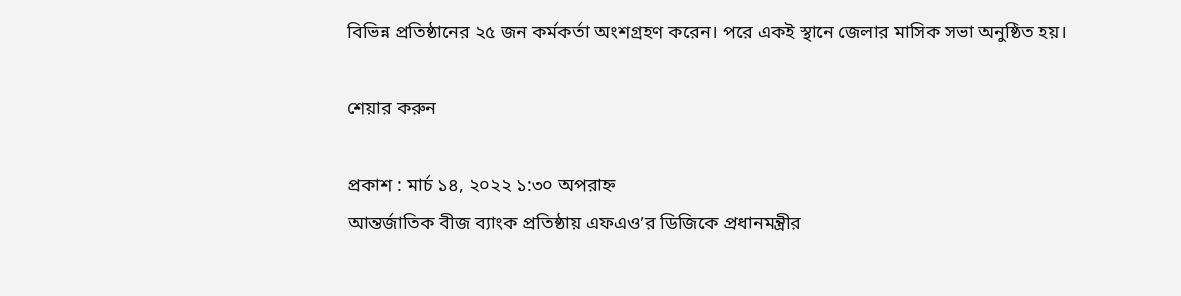বিভিন্ন প্রতিষ্ঠানের ২৫ জন কর্মকর্তা অংশগ্রহণ করেন। পরে একই স্থানে জেলার মাসিক সভা অনুষ্ঠিত হয়।

শেয়ার করুন

প্রকাশ : মার্চ ১৪, ২০২২ ১:৩০ অপরাহ্ন
আন্তর্জাতিক বীজ ব্যাংক প্রতিষ্ঠায় এফএও’র ডিজিকে প্রধানমন্ত্রীর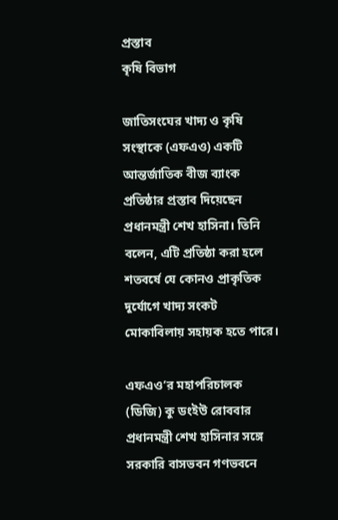প্রস্তাব
কৃষি বিভাগ

জাতিসংঘের খাদ্য ও কৃষি সংস্থাকে (এফএও) একটি আন্তর্জাতিক বীজ ব্যাংক প্রতিষ্ঠার প্রস্তাব দিয়েছেন প্রধানমন্ত্রী শেখ হাসিনা। তিনি বলেন, এটি প্রতিষ্ঠা করা হলে শতবর্ষে যে কোনও প্রাকৃতিক দুর্যোগে খাদ্য সংকট মোকাবিলায় সহায়ক হতে পারে।

এফএও’র মহাপরিচালক (ডিজি) কু ডংইউ রোববার প্রধানমন্ত্রী শেখ হাসিনার সঙ্গে সরকারি বাসভবন গণভবনে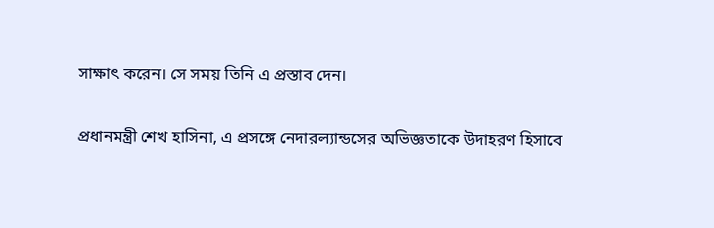সাক্ষাৎ করেন। সে সময় তিনি এ প্রস্তাব দেন।

প্রধানমন্ত্রী শেখ হাসিনা, এ প্রসঙ্গে নেদারল্যান্ডসের অভিজ্ঞতাকে উদাহরণ হিসাবে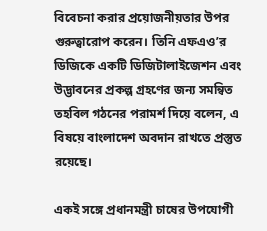বিবেচনা করার প্রয়োজনীয়তার উপর গুরুত্বারোপ করেন। তিনি এফএও’র ডিজিকে একটি ডিজিটালাইজেশন এবং উদ্ভাবনের প্রকল্প গ্রহণের জন্য সমন্বিত তহবিল গঠনের পরামর্শ দিয়ে বলেন, এ বিষয়ে বাংলাদেশ অবদান রাখতে প্রস্তুত রয়েছে।

একই সঙ্গে প্রধানমন্ত্রী চাষের উপযোগী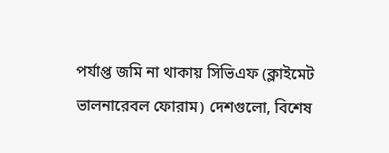পর্যাপ্ত জমি না থাকায় সিভিএফ (ক্লাইমেট ভালনারেবল ফোরাম) দেশগুলো, বিশেষ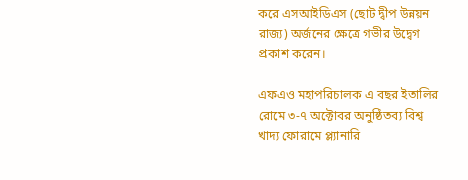করে এসআইডিএস (ছোট দ্বীপ উন্নয়ন রাজ্য) অর্জনের ক্ষেত্রে গভীর উদ্বেগ প্রকাশ করেন।

এফএও মহাপরিচালক এ বছর ইতালির রোমে ৩-৭ অক্টোবর অনুষ্ঠিতব্য বিশ্ব খাদ্য ফোরামে প্ল্যানারি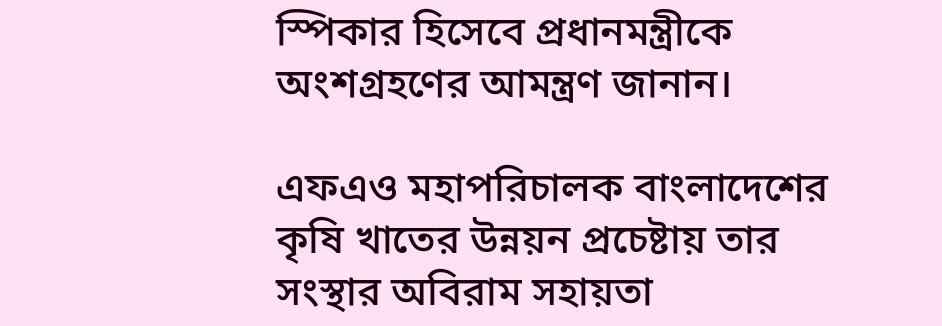স্পিকার হিসেবে প্রধানমন্ত্রীকে অংশগ্রহণের আমন্ত্রণ জানান।

এফএও মহাপরিচালক বাংলাদেশের কৃষি খাতের উন্নয়ন প্রচেষ্টায় তার সংস্থার অবিরাম সহায়তা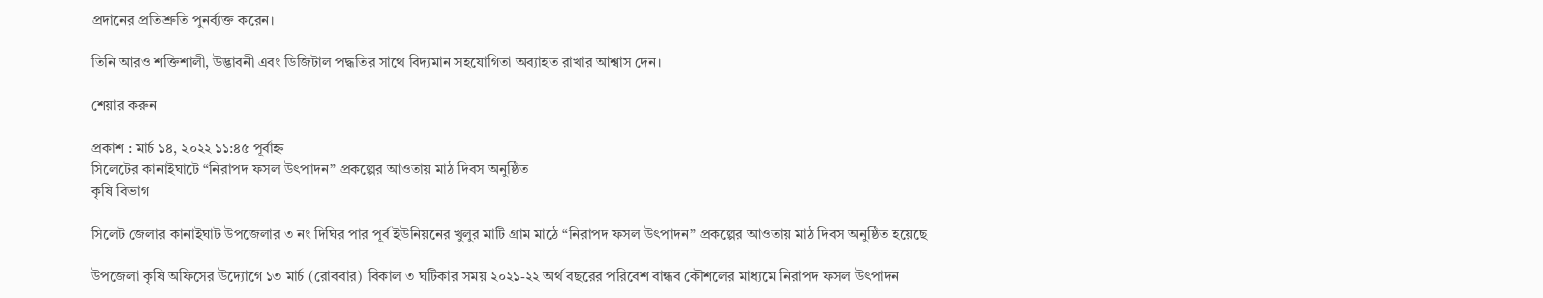প্রদানের প্রতিশ্রুতি পুনর্ব্যক্ত করেন।

তিনি আরও শক্তিশালী, উদ্ভাবনী এবং ডিজিটাল পদ্ধতির সাথে বিদ্যমান সহযোগিতা অব্যাহত রাখার আশ্বাস দেন।

শেয়ার করুন

প্রকাশ : মার্চ ১৪, ২০২২ ১১:৪৫ পূর্বাহ্ন
সিলেটের কানাইঘাটে “নিরাপদ ফসল উৎপাদন” প্রকল্পের আওতায় মাঠ দিবস অনুষ্ঠিত
কৃষি বিভাগ

সিলেট জেলার কানাইঘাট উপজেলার ৩ নং দিঘির পার পূর্ব ইউনিয়নের খুলুর মাটি গ্রাম মাঠে “নিরাপদ ফসল উৎপাদন” প্রকল্পের আওতায় মাঠ দিবস অনুষ্ঠিত হয়েছে

উপজেলা কৃষি অফিসের উদ্যোগে ১৩ মার্চ (রোববার) বিকাল ৩ ঘটিকার সময় ২০২১-২২ অর্থ বছরের পরিবেশ বান্ধব কৌশলের মাধ্যমে নিরাপদ ফসল উৎপাদন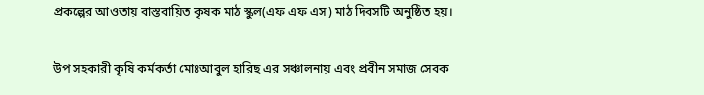প্রকল্পের আওতায় বাস্তবায়িত কৃষক মাঠ স্কুল(এফ এফ এস) মাঠ দিবসটি অনুষ্ঠিত হয়।

উপ সহকারী কৃষি কর্মকর্তা মোঃআবুল হারিছ এর সঞ্চালনায় এবং প্রবীন সমাজ সেবক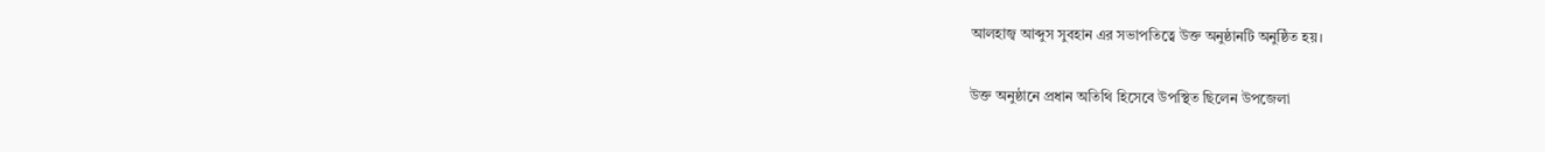আলহাজ্ব আব্দুস সুবহান এর সভাপতিত্বে উক্ত অনুষ্ঠানটি অনুষ্ঠিত হয়।

উক্ত অনুষ্ঠানে প্রধান অতিথি হিসেবে উপস্থিত ছিলেন উপজেলা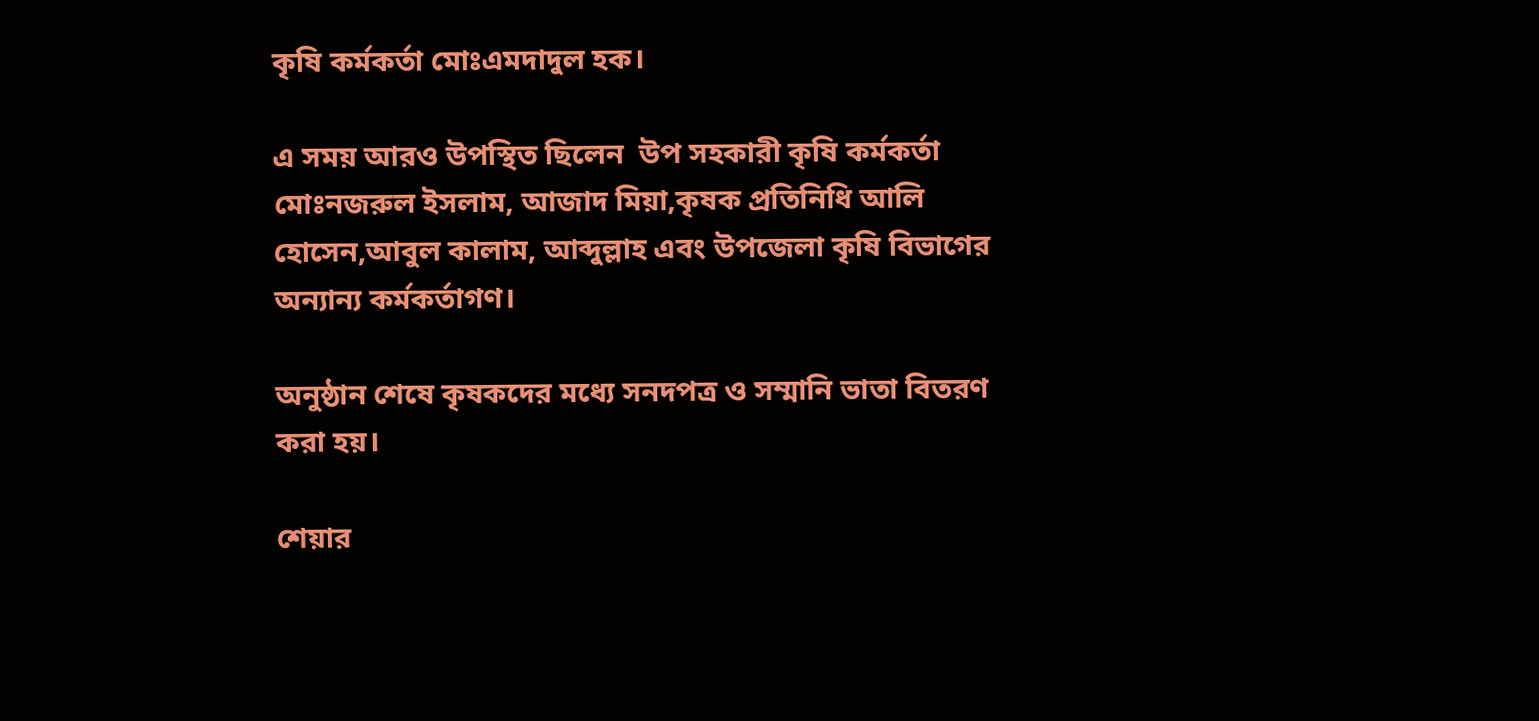কৃষি কর্মকর্তা মোঃএমদাদুল হক।

এ সময় আরও উপস্থিত ছিলেন  উপ সহকারী কৃষি কর্মকর্তা মোঃনজরুল ইসলাম, আজাদ মিয়া,কৃষক প্রতিনিধি আলি হোসেন,আবুল কালাম, আব্দুল্লাহ এবং উপজেলা কৃষি বিভাগের অন্যান্য কর্মকর্তাগণ।

অনুষ্ঠান শেষে কৃষকদের মধ্যে সনদপত্র ও সম্মানি ভাতা বিতরণ করা হয়।

শেয়ার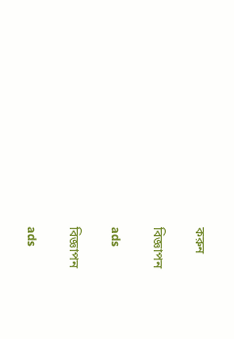করুন

বিজ্ঞাপন

ads

বিজ্ঞাপন

ads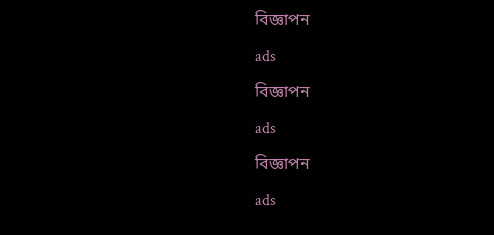বিজ্ঞাপন

ads

বিজ্ঞাপন

ads

বিজ্ঞাপন

ads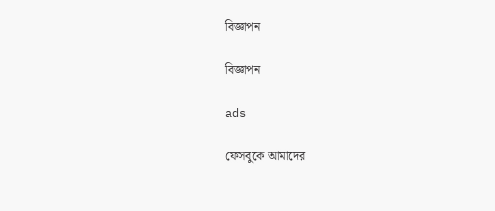বিজ্ঞাপন

বিজ্ঞাপন

ads

ফেসবুকে আমাদের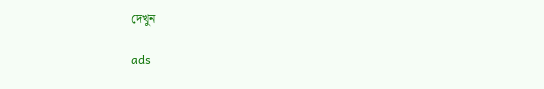দেখুন

ads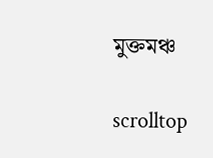মুক্তমঞ্চ

scrolltop